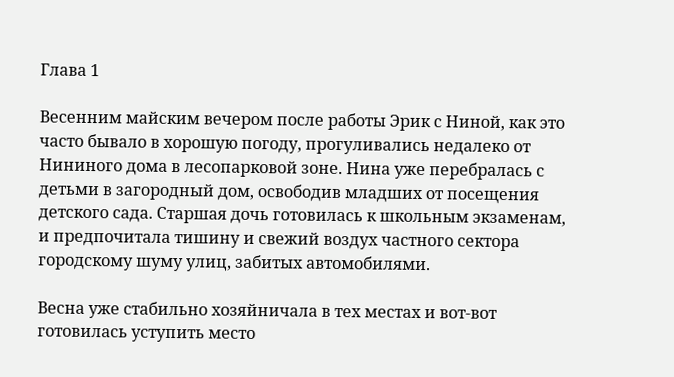Глава 1

Весенним майским вечером после работы Эрик с Ниной, как это часто бывало в хорошую погоду, прогуливались недалеко от Нининого дома в лесопарковой зоне. Нина уже перебралась с детьми в загородный дом, освободив младших от посещения детского сада. Старшая дочь готовилась к школьным экзаменам, и предпочитала тишину и свежий воздух частного сектора городскому шуму улиц, забитых автомобилями.

Весна уже стабильно хозяйничала в тех местах и вот-вот готовилась уступить место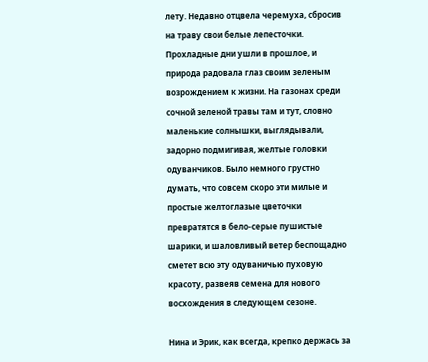лету. Недавно отцвела черемуха, сбросив на траву свои белые лепесточки. Прохладные дни ушли в прошлое, и природа радовала глаз своим зеленым возрождением к жизни. На газонах среди сочной зеленой травы там и тут, словно маленькие солнышки, выглядывали, задорно подмигивая, желтые головки одуванчиков. Было немного грустно думать, что совсем скоро эти милые и простые желтоглазые цветочки превратятся в бело-серые пушистые шарики, и шаловливый ветер беспощадно сметет всю эту одуваничью пуховую красоту, развеяв семена для нового восхождения в следующем сезоне.

Нина и Эрик, как всегда, крепко держась за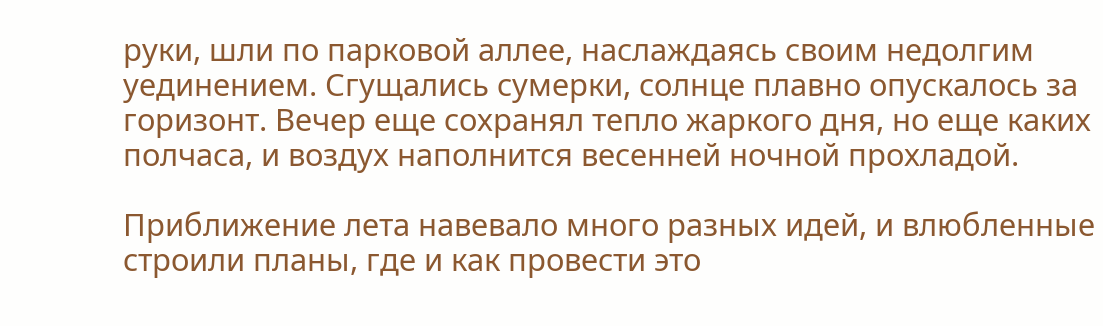руки, шли по парковой аллее, наслаждаясь своим недолгим уединением. Сгущались сумерки, солнце плавно опускалось за горизонт. Вечер еще сохранял тепло жаркого дня, но еще каких полчаса, и воздух наполнится весенней ночной прохладой.

Приближение лета навевало много разных идей, и влюбленные строили планы, где и как провести это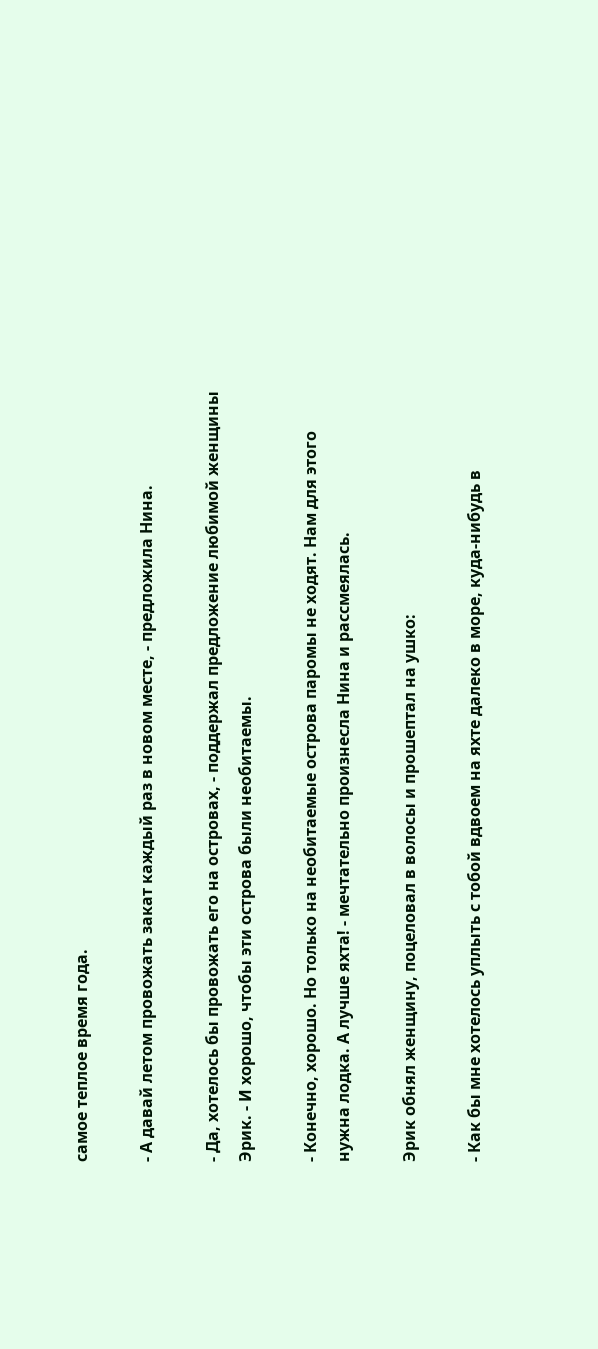самое теплое время года.

- А давай летом провожать закат каждый раз в новом месте, - предложила Нина.

- Да, хотелось бы провожать его на островах, - поддержал предложение любимой женщины Эрик. - И хорошо, чтобы эти острова были необитаемы.

- Конечно, хорошо. Но только на необитаемые острова паромы не ходят. Нам для этого нужна лодка. А лучше яхта! - мечтательно произнесла Нина и рассмеялась.

Эрик обнял женщину, поцеловал в волосы и прошептал на ушко:

- Как бы мне хотелось уплыть с тобой вдвоем на яхте далеко в море, куда-нибудь в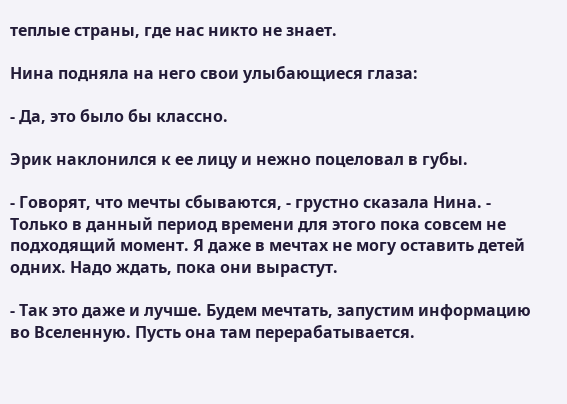теплые страны, где нас никто не знает.

Нина подняла на него свои улыбающиеся глаза:

- Да, это было бы классно.

Эрик наклонился к ее лицу и нежно поцеловал в губы.

- Говорят, что мечты сбываются, - грустно сказала Нина. - Только в данный период времени для этого пока совсем не подходящий момент. Я даже в мечтах не могу оставить детей одних. Надо ждать, пока они вырастут.

- Так это даже и лучше. Будем мечтать, запустим информацию во Вселенную. Пусть она там перерабатывается.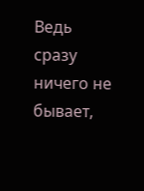Ведь сразу ничего не бывает,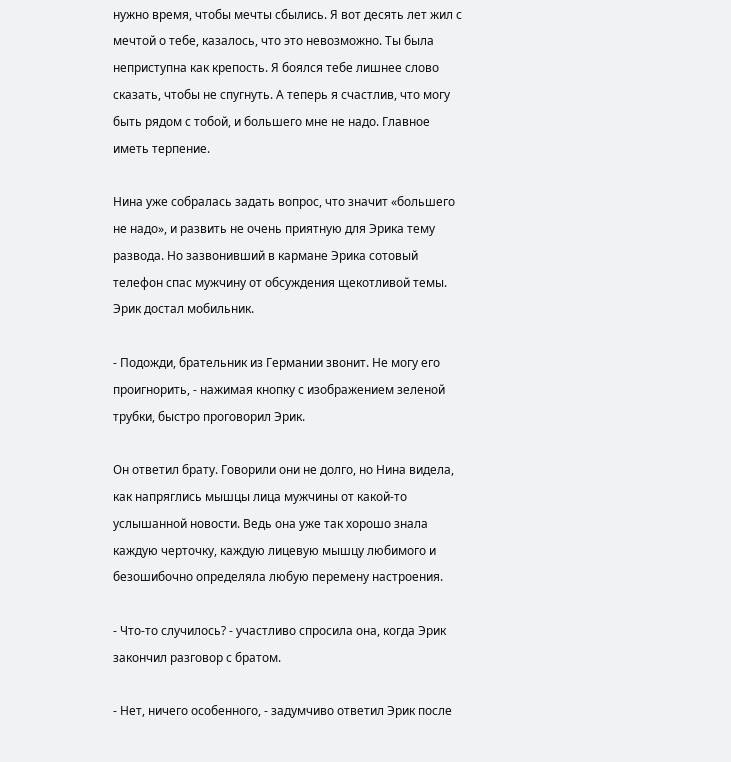нужно время, чтобы мечты сбылись. Я вот десять лет жил с мечтой о тебе, казалось, что это невозможно. Ты была неприступна как крепость. Я боялся тебе лишнее слово сказать, чтобы не спугнуть. А теперь я счастлив, что могу быть рядом с тобой, и большего мне не надо. Главное иметь терпение.

Нина уже собралась задать вопрос, что значит «большего не надо», и развить не очень приятную для Эрика тему развода. Но зазвонивший в кармане Эрика сотовый телефон спас мужчину от обсуждения щекотливой темы. Эрик достал мобильник.

- Подожди, брательник из Германии звонит. Не могу его проигнорить, - нажимая кнопку с изображением зеленой трубки, быстро проговорил Эрик.

Он ответил брату. Говорили они не долго, но Нина видела, как напряглись мышцы лица мужчины от какой-то услышанной новости. Ведь она уже так хорошо знала каждую черточку, каждую лицевую мышцу любимого и безошибочно определяла любую перемену настроения.

- Что-то случилось? - участливо спросила она, когда Эрик закончил разговор с братом.

- Нет, ничего особенного, - задумчиво ответил Эрик после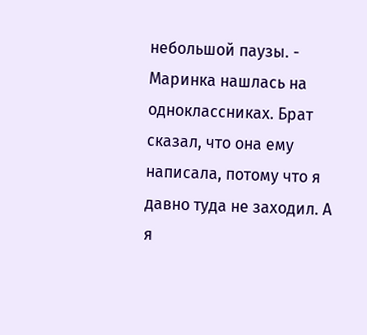небольшой паузы. - Маринка нашлась на одноклассниках. Брат сказал, что она ему написала, потому что я давно туда не заходил. А я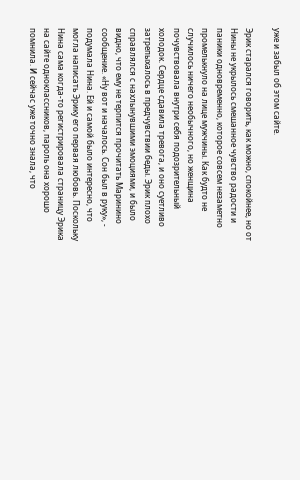уже и забыл об этом сайте.

Эрик старался говорить, как можно, спокойнее, но от Нины не укрылось смешанное чувство радости и паники одновременно, которое совсем незаметно промелькнуло на лице мужчины. Как будто не случилось ничего необычного, но женщина почувствовала внутри себя подозрительный холодок. Сердце сдавила тревога, и оно суетливо затрепыхалось в предчувствии беды. Эрик плохо справлялся с нахлынувшими эмоциями, и было видно, что ему не терпится прочитать Маринино сообщение. «Ну вот и началось. Сон был в руку», - подумала Нина. Ей и самой было интересно, что могла написать Эрику его первая любовь. Поскольку Нина сама когда-то регистрировала страницу Эрика на сайте одноклассников, пароль она хорошо помнила. И сейчас уже точно знала, что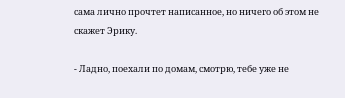сама лично прочтет написанное, но ничего об этом не скажет Эрику.

- Ладно, поехали по домам, смотрю, тебе уже не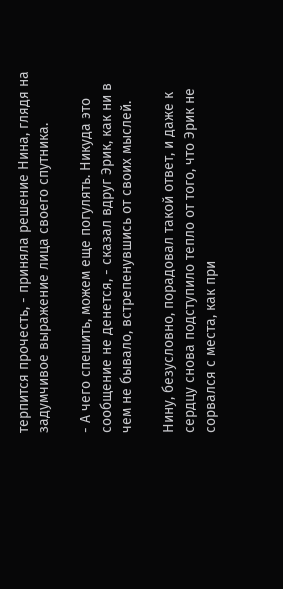терпится прочесть, - приняла решение Нина, глядя на задумчивое выражение лица своего спутника.

- А чего спешить, можем еще погулять. Никуда это сообщение не денется, - сказал вдруг Эрик, как ни в чем не бывало, встрепенувшись от своих мыслей.

Нину, безусловно, порадовал такой ответ, и даже к сердцу снова подступило тепло от того, что Эрик не сорвался с места, как при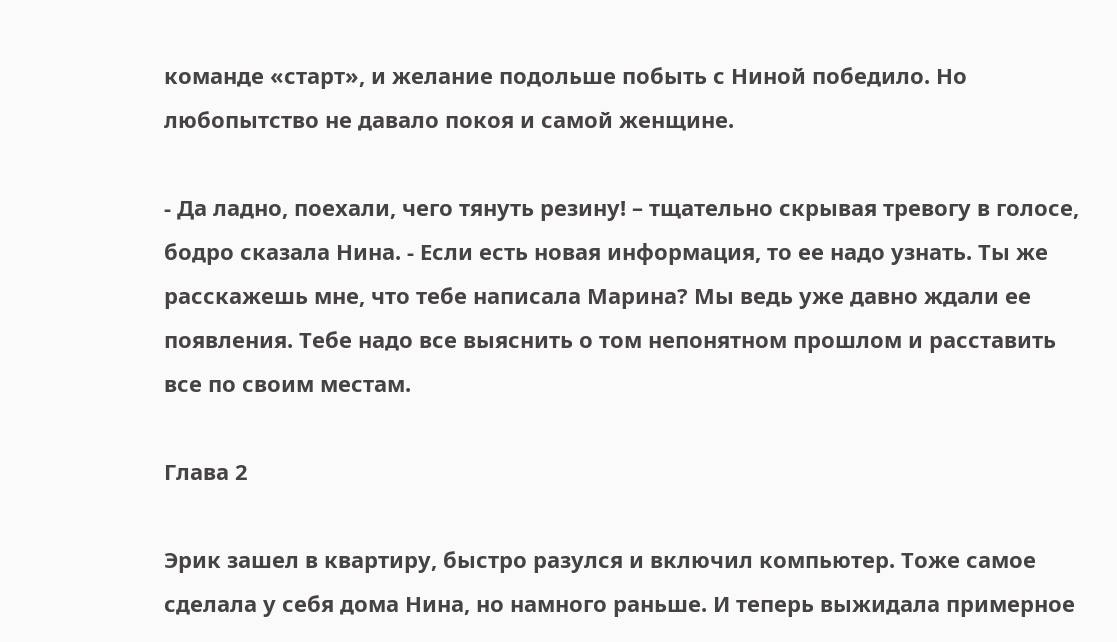команде «старт», и желание подольше побыть с Ниной победило. Но любопытство не давало покоя и самой женщине.

- Да ладно, поехали, чего тянуть резину! – тщательно скрывая тревогу в голосе, бодро сказала Нина. - Если есть новая информация, то ее надо узнать. Ты же расскажешь мне, что тебе написала Марина? Мы ведь уже давно ждали ее появления. Тебе надо все выяснить о том непонятном прошлом и расставить все по своим местам.

Глава 2

Эрик зашел в квартиру, быстро разулся и включил компьютер. Тоже самое сделала у себя дома Нина, но намного раньше. И теперь выжидала примерное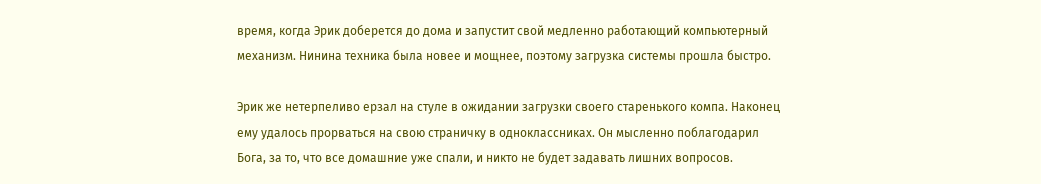время, когда Эрик доберется до дома и запустит свой медленно работающий компьютерный механизм. Нинина техника была новее и мощнее, поэтому загрузка системы прошла быстро.

Эрик же нетерпеливо ерзал на стуле в ожидании загрузки своего старенького компа. Наконец ему удалось прорваться на свою страничку в одноклассниках. Он мысленно поблагодарил Бога, за то, что все домашние уже спали, и никто не будет задавать лишних вопросов.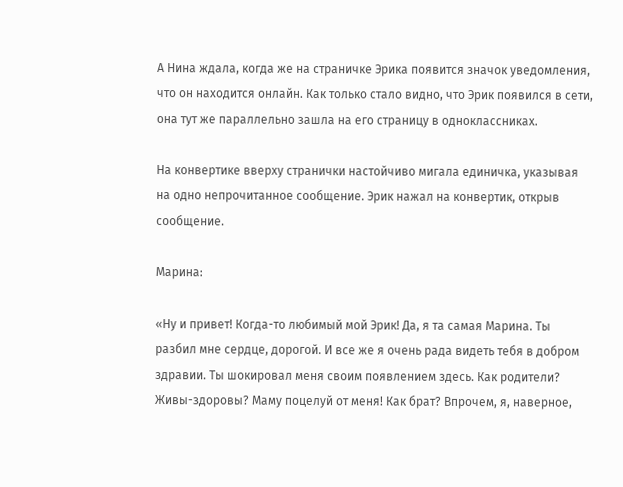А Нина ждала, когда же на страничке Эрика появится значок уведомления, что он находится онлайн. Как только стало видно, что Эрик появился в сети, она тут же параллельно зашла на его страницу в одноклассниках.

На конвертике вверху странички настойчиво мигала единичка, указывая на одно непрочитанное сообщение. Эрик нажал на конвертик, открыв сообщение.

Марина:

«Ну и привет! Когда-то любимый мой Эрик! Да, я та самая Марина. Ты разбил мне сердце, дорогой. И все же я очень рада видеть тебя в добром здравии. Ты шокировал меня своим появлением здесь. Как родители? Живы-здоровы? Маму поцелуй от меня! Как брат? Впрочем, я, наверное,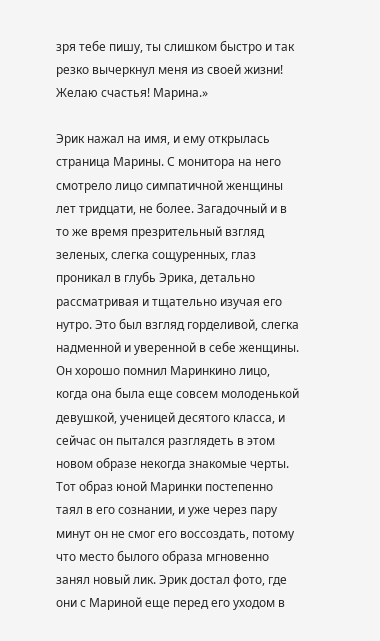зря тебе пишу, ты слишком быстро и так резко вычеркнул меня из своей жизни! Желаю счастья! Марина.»

Эрик нажал на имя, и ему открылась страница Марины. С монитора на него смотрело лицо симпатичной женщины лет тридцати, не более. Загадочный и в то же время презрительный взгляд зеленых, слегка сощуренных, глаз проникал в глубь Эрика, детально рассматривая и тщательно изучая его нутро. Это был взгляд горделивой, слегка надменной и уверенной в себе женщины. Он хорошо помнил Маринкино лицо, когда она была еще совсем молоденькой девушкой, ученицей десятого класса, и сейчас он пытался разглядеть в этом новом образе некогда знакомые черты. Тот образ юной Маринки постепенно таял в его сознании, и уже через пару минут он не смог его воссоздать, потому что место былого образа мгновенно занял новый лик. Эрик достал фото, где они с Мариной еще перед его уходом в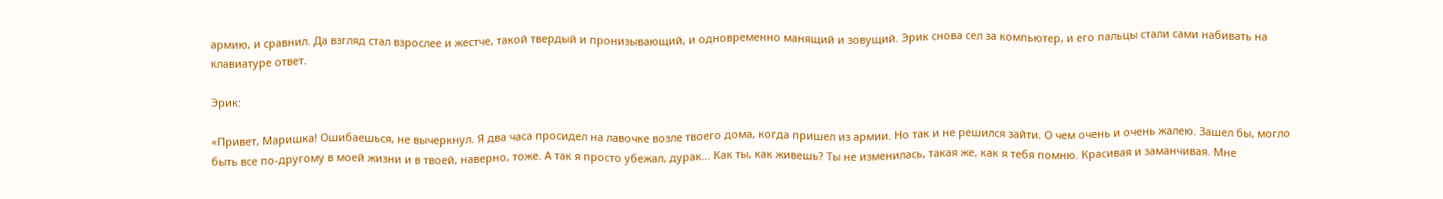армию, и сравнил. Да взгляд стал взрослее и жестче, такой твердый и пронизывающий, и одновременно манящий и зовущий. Эрик снова сел за компьютер, и его пальцы стали сами набивать на клавиатуре ответ.

Эрик:

«Привет, Маришка! Ошибаешься, не вычеркнул. Я два часа просидел на лавочке возле твоего дома, когда пришел из армии. Но так и не решился зайти. О чем очень и очень жалею. Зашел бы, могло быть все по-другому в моей жизни и в твоей, наверно, тоже. А так я просто убежал, дурак… Как ты, как живешь? Ты не изменилась, такая же, как я тебя помню. Красивая и заманчивая. Мне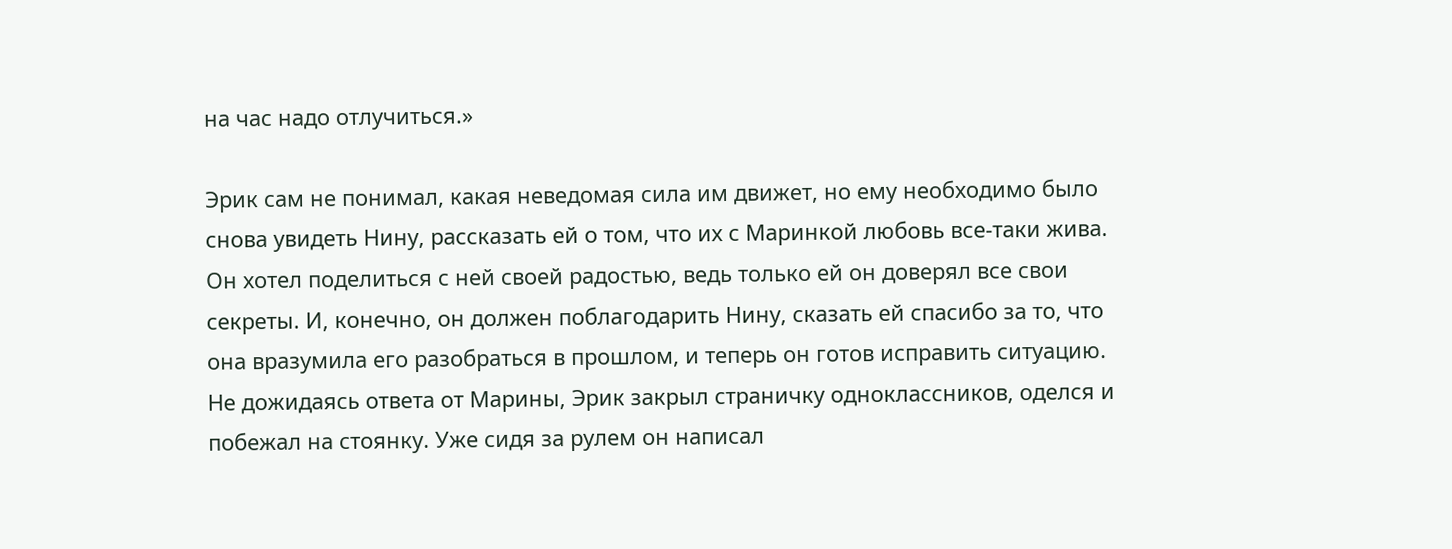на час надо отлучиться.»

Эрик сам не понимал, какая неведомая сила им движет, но ему необходимо было снова увидеть Нину, рассказать ей о том, что их с Маринкой любовь все-таки жива. Он хотел поделиться с ней своей радостью, ведь только ей он доверял все свои секреты. И, конечно, он должен поблагодарить Нину, сказать ей спасибо за то, что она вразумила его разобраться в прошлом, и теперь он готов исправить ситуацию. Не дожидаясь ответа от Марины, Эрик закрыл страничку одноклассников, оделся и побежал на стоянку. Уже сидя за рулем он написал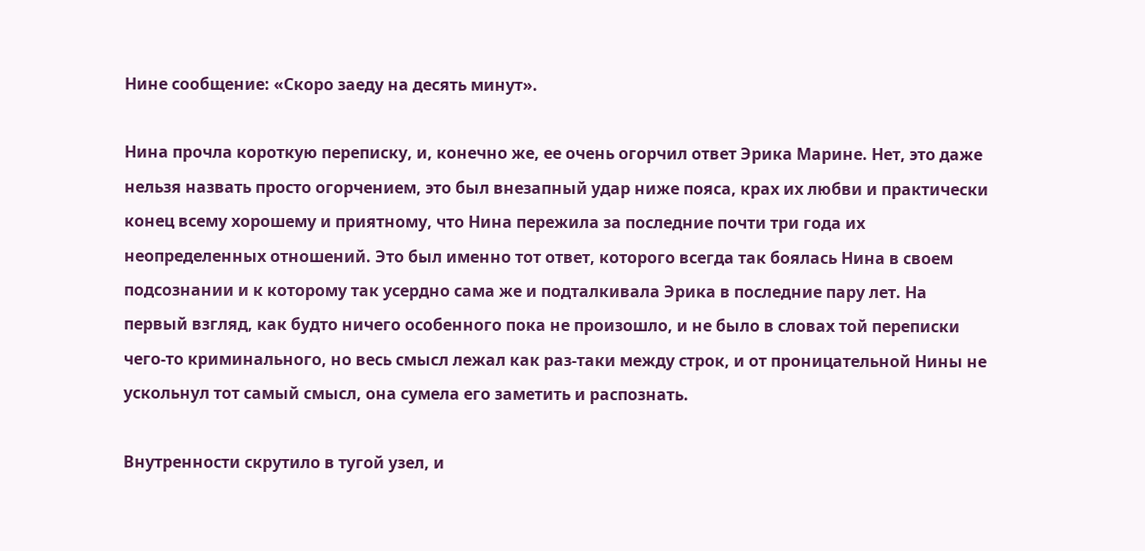Нине сообщение: «Скоро заеду на десять минут».

Нина прочла короткую переписку, и, конечно же, ее очень огорчил ответ Эрика Марине. Нет, это даже нельзя назвать просто огорчением, это был внезапный удар ниже пояса, крах их любви и практически конец всему хорошему и приятному, что Нина пережила за последние почти три года их неопределенных отношений. Это был именно тот ответ, которого всегда так боялась Нина в своем подсознании и к которому так усердно сама же и подталкивала Эрика в последние пару лет. На первый взгляд, как будто ничего особенного пока не произошло, и не было в словах той переписки чего-то криминального, но весь смысл лежал как раз-таки между строк, и от проницательной Нины не ускольнул тот самый смысл, она сумела его заметить и распознать.

Внутренности скрутило в тугой узел, и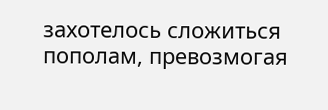захотелось сложиться пополам, превозмогая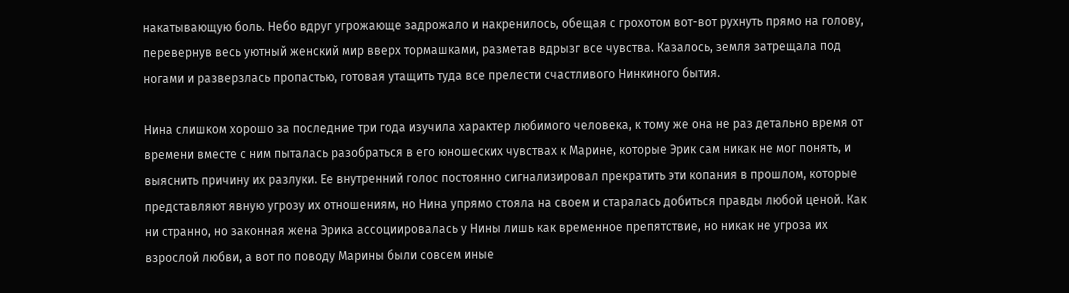накатывающую боль. Небо вдруг угрожающе задрожало и накренилось, обещая с грохотом вот-вот рухнуть прямо на голову, перевернув весь уютный женский мир вверх тормашками, разметав вдрызг все чувства. Казалось, земля затрещала под ногами и разверзлась пропастью, готовая утащить туда все прелести счастливого Нинкиного бытия.

Нина слишком хорошо за последние три года изучила характер любимого человека, к тому же она не раз детально время от времени вместе с ним пыталась разобраться в его юношеских чувствах к Марине, которые Эрик сам никак не мог понять, и выяснить причину их разлуки. Ее внутренний голос постоянно сигнализировал прекратить эти копания в прошлом, которые представляют явную угрозу их отношениям, но Нина упрямо стояла на своем и старалась добиться правды любой ценой. Как ни странно, но законная жена Эрика ассоциировалась у Нины лишь как временное препятствие, но никак не угроза их взрослой любви, а вот по поводу Марины были совсем иные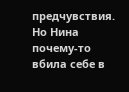предчувствия. Но Нина почему-то вбила себе в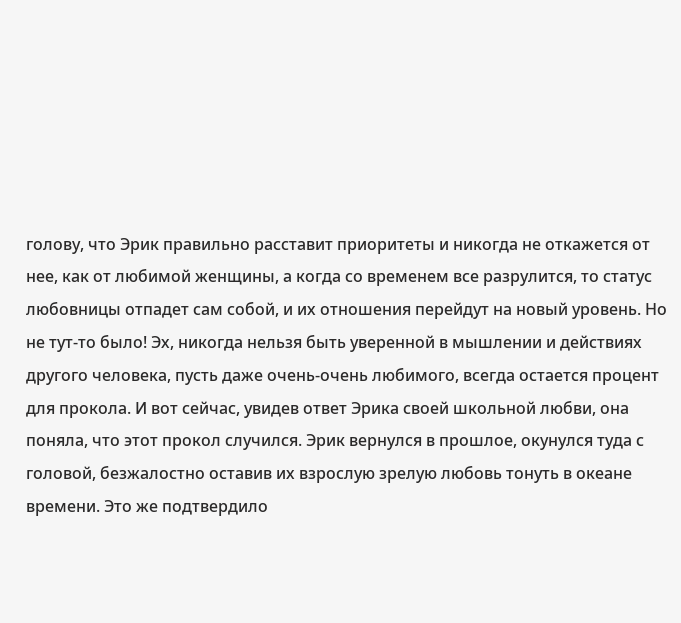голову, что Эрик правильно расставит приоритеты и никогда не откажется от нее, как от любимой женщины, а когда со временем все разрулится, то статус любовницы отпадет сам собой, и их отношения перейдут на новый уровень. Но не тут-то было! Эх, никогда нельзя быть уверенной в мышлении и действиях другого человека, пусть даже очень-очень любимого, всегда остается процент для прокола. И вот сейчас, увидев ответ Эрика своей школьной любви, она поняла, что этот прокол случился. Эрик вернулся в прошлое, окунулся туда с головой, безжалостно оставив их взрослую зрелую любовь тонуть в океане времени. Это же подтвердило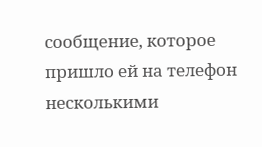сообщение, которое пришло ей на телефон несколькими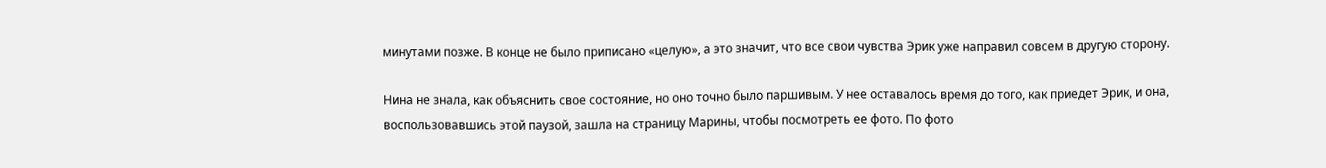минутами позже. В конце не было приписано «целую», а это значит, что все свои чувства Эрик уже направил совсем в другую сторону.

Нина не знала, как объяснить свое состояние, но оно точно было паршивым. У нее оставалось время до того, как приедет Эрик, и она, воспользовавшись этой паузой, зашла на страницу Марины, чтобы посмотреть ее фото. По фото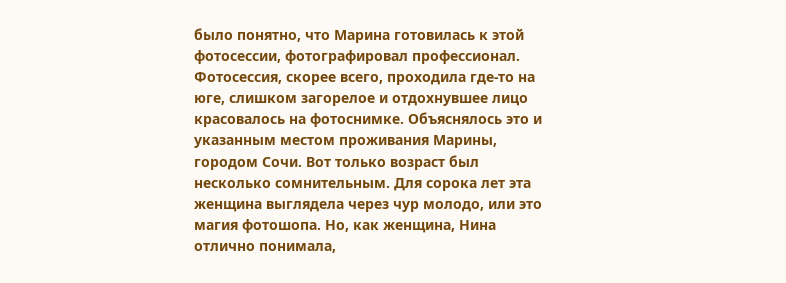было понятно, что Марина готовилась к этой фотосессии, фотографировал профессионал. Фотосессия, скорее всего, проходила где-то на юге, слишком загорелое и отдохнувшее лицо красовалось на фотоснимке. Объяснялось это и указанным местом проживания Марины, городом Сочи. Вот только возраст был несколько сомнительным. Для сорока лет эта женщина выглядела через чур молодо, или это магия фотошопа. Но, как женщина, Нина отлично понимала,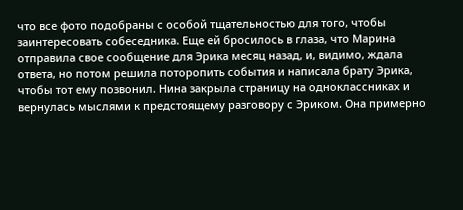что все фото подобраны с особой тщательностью для того, чтобы заинтересовать собеседника. Еще ей бросилось в глаза, что Марина отправила свое сообщение для Эрика месяц назад, и, видимо, ждала ответа, но потом решила поторопить события и написала брату Эрика, чтобы тот ему позвонил. Нина закрыла страницу на одноклассниках и вернулась мыслями к предстоящему разговору с Эриком. Она примерно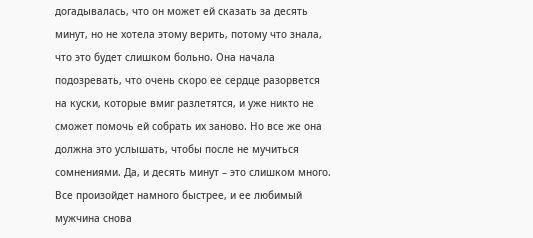догадывалась, что он может ей сказать за десять минут, но не хотела этому верить, потому что знала, что это будет слишком больно. Она начала подозревать, что очень скоро ее сердце разорвется на куски, которые вмиг разлетятся, и уже никто не сможет помочь ей собрать их заново. Но все же она должна это услышать, чтобы после не мучиться сомнениями. Да, и десять минут – это слишком много. Все произойдет намного быстрее, и ее любимый мужчина снова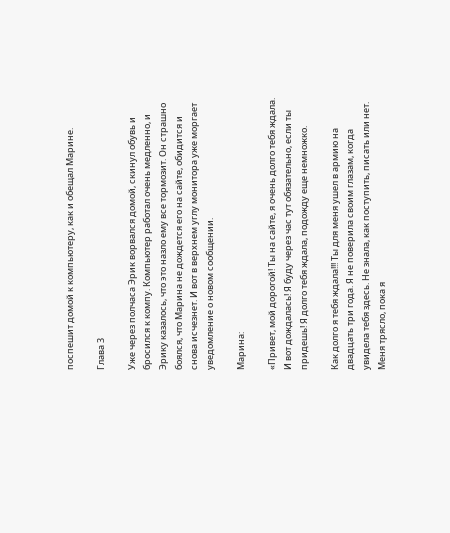поспешит домой к компьютеру, как и обещал Марине.

Глава 3

Уже через полчаса Эрик ворвался домой, скинул обувь и бросился к компу. Компьютер работал очень медленно, и Эрику казалось, что это назло ему все тормозит. Он страшно боялся, что Марина не дождется его на сайте, обидится и снова исчезнет. И вот в верхнем углу монитора уже моргает уведомление о новом сообщении.

Марина:

«Привет, мой дорогой! Ты на сайте, я очень долго тебя ждала. И вот дождалась! Я буду через час тут обязательно, если ты придешь! Я долго тебя ждала, подожду еще немножко.

Как долго я тебя ждала!!! Ты для меня ушел в армию на двадцать три года. Я не поверила своим глазам, когда увидела тебя здесь. Не знала, как поступить, писать или нет. Меня трясло, пока я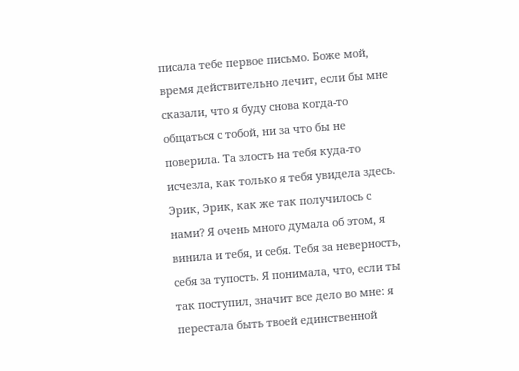писала тебе первое письмо. Боже мой, время действительно лечит, если бы мне сказали, что я буду снова когда-то общаться с тобой, ни за что бы не поверила. Та злость на тебя куда-то исчезла, как только я тебя увидела здесь. Эрик, Эрик, как же так получилось с нами? Я очень много думала об этом, я винила и тебя, и себя. Тебя за неверность, себя за тупость. Я понимала, что, если ты так поступил, значит все дело во мне: я перестала быть твоей единственной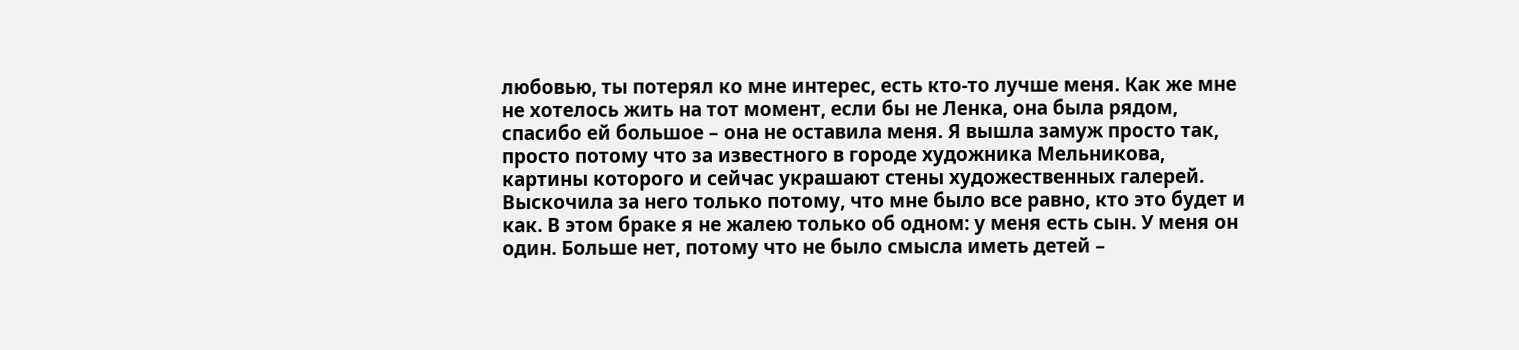любовью, ты потерял ко мне интерес, есть кто-то лучше меня. Как же мне не хотелось жить на тот момент, если бы не Ленка, она была рядом, спасибо ей большое – она не оставила меня. Я вышла замуж просто так, просто потому что за известного в городе художника Мельникова, картины которого и сейчас украшают стены художественных галерей. Выскочила за него только потому, что мне было все равно, кто это будет и как. В этом браке я не жалею только об одном: у меня есть сын. У меня он один. Больше нет, потому что не было смысла иметь детей –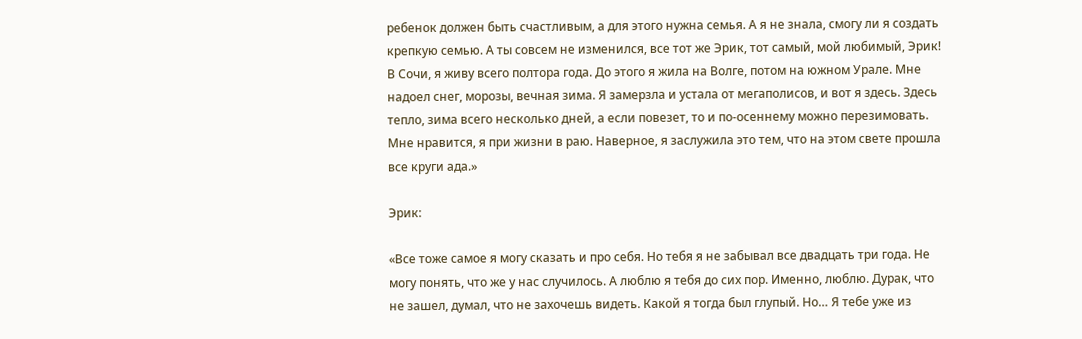ребенок должен быть счастливым, а для этого нужна семья. А я не знала, смогу ли я создать крепкую семью. А ты совсем не изменился, все тот же Эрик, тот самый, мой любимый, Эрик! В Сочи, я живу всего полтора года. До этого я жила на Волге, потом на южном Урале. Мне надоел снег, морозы, вечная зима. Я замерзла и устала от мегаполисов, и вот я здесь. Здесь тепло, зима всего несколько дней, а если повезет, то и по-осеннему можно перезимовать. Мне нравится, я при жизни в раю. Наверное, я заслужила это тем, что на этом свете прошла все круги ада.»

Эрик:

«Все тоже самое я могу сказать и про себя. Но тебя я не забывал все двадцать три года. Не могу понять, что же у нас случилось. А люблю я тебя до сих пор. Именно, люблю. Дурак, что не зашел, думал, что не захочешь видеть. Какой я тогда был глупый. Но… Я тебе уже из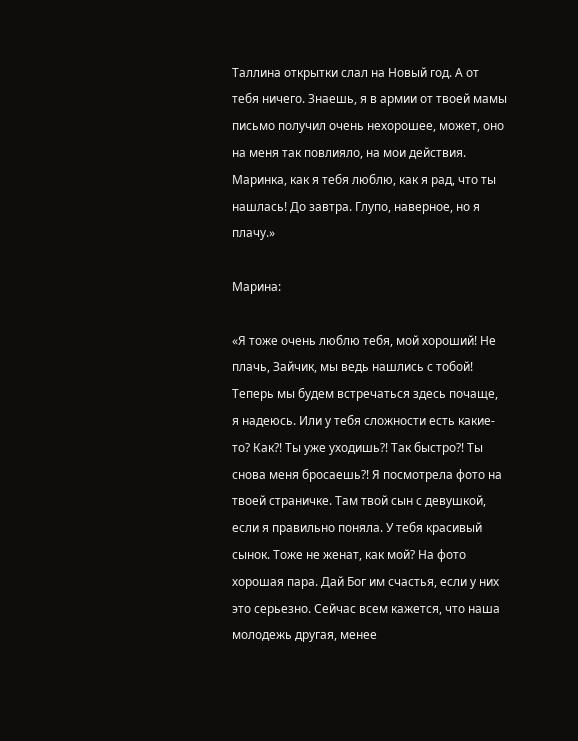Таллина открытки слал на Новый год. А от тебя ничего. Знаешь, я в армии от твоей мамы письмо получил очень нехорошее, может, оно на меня так повлияло, на мои действия. Маринка, как я тебя люблю, как я рад, что ты нашлась! До завтра. Глупо, наверное, но я плачу.»

Марина:

«Я тоже очень люблю тебя, мой хороший! Не плачь, Зайчик, мы ведь нашлись с тобой! Теперь мы будем встречаться здесь почаще, я надеюсь. Или у тебя сложности есть какие-то? Как?! Ты уже уходишь?! Так быстро?! Ты снова меня бросаешь?! Я посмотрела фото на твоей страничке. Там твой сын с девушкой, если я правильно поняла. У тебя красивый сынок. Тоже не женат, как мой? На фото хорошая пара. Дай Бог им счастья, если у них это серьезно. Сейчас всем кажется, что наша молодежь другая, менее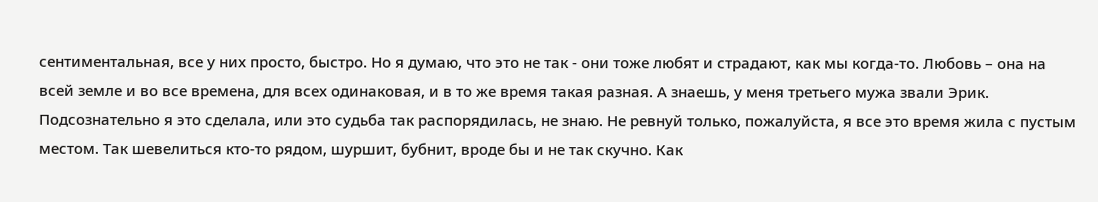сентиментальная, все у них просто, быстро. Но я думаю, что это не так - они тоже любят и страдают, как мы когда-то. Любовь – она на всей земле и во все времена, для всех одинаковая, и в то же время такая разная. А знаешь, у меня третьего мужа звали Эрик. Подсознательно я это сделала, или это судьба так распорядилась, не знаю. Не ревнуй только, пожалуйста, я все это время жила с пустым местом. Так шевелиться кто-то рядом, шуршит, бубнит, вроде бы и не так скучно. Как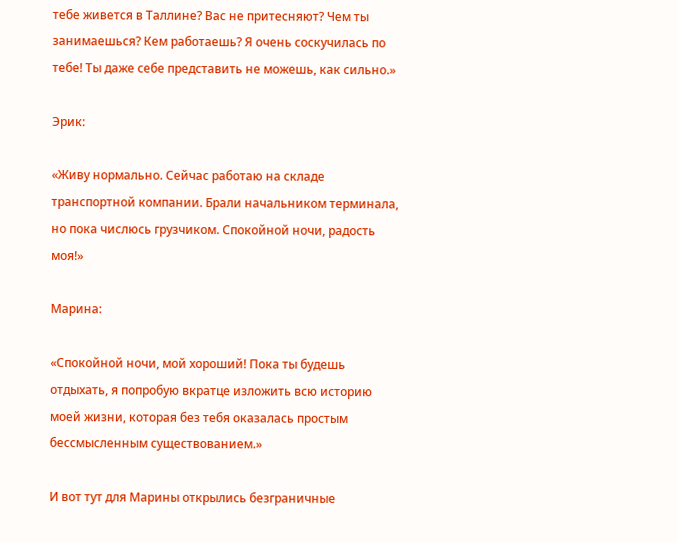тебе живется в Таллине? Вас не притесняют? Чем ты занимаешься? Кем работаешь? Я очень соскучилась по тебе! Ты даже себе представить не можешь, как сильно.»

Эрик:

«Живу нормально. Сейчас работаю на складе транспортной компании. Брали начальником терминала, но пока числюсь грузчиком. Спокойной ночи, радость моя!»

Марина:

«Спокойной ночи, мой хороший! Пока ты будешь отдыхать, я попробую вкратце изложить всю историю моей жизни, которая без тебя оказалась простым бессмысленным существованием.»

И вот тут для Марины открылись безграничные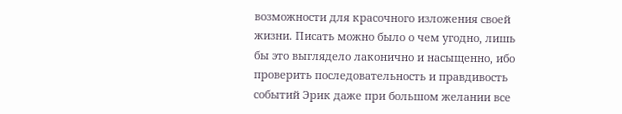возможности для красочного изложения своей жизни. Писать можно было о чем угодно, лишь бы это выглядело лаконично и насыщенно, ибо проверить последовательность и правдивость событий Эрик даже при большом желании все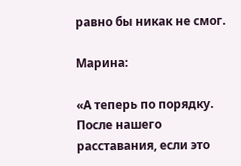равно бы никак не смог.

Марина:

«А теперь по порядку. После нашего расставания, если это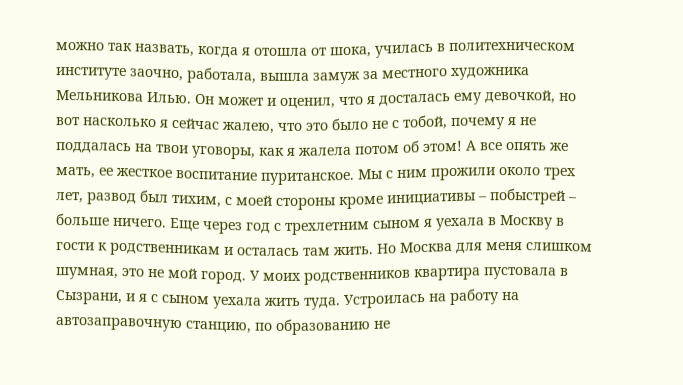можно так назвать, когда я отошла от шока, училась в политехническом институте заочно, работала, вышла замуж за местного художника Мельникова Илью. Он может и оценил, что я досталась ему девочкой, но вот насколько я сейчас жалею, что это было не с тобой, почему я не поддалась на твои уговоры, как я жалела потом об этом! А все опять же мать, ее жесткое воспитание пуританское. Мы с ним прожили около трех лет, развод был тихим, с моей стороны кроме инициативы – побыстрей – больше ничего. Еще через год с трехлетним сыном я уехала в Москву в гости к родственникам и осталась там жить. Но Москва для меня слишком шумная, это не мой город. У моих родственников квартира пустовала в Сызрани, и я с сыном уехала жить туда. Устроилась на работу на автозаправочную станцию, по образованию не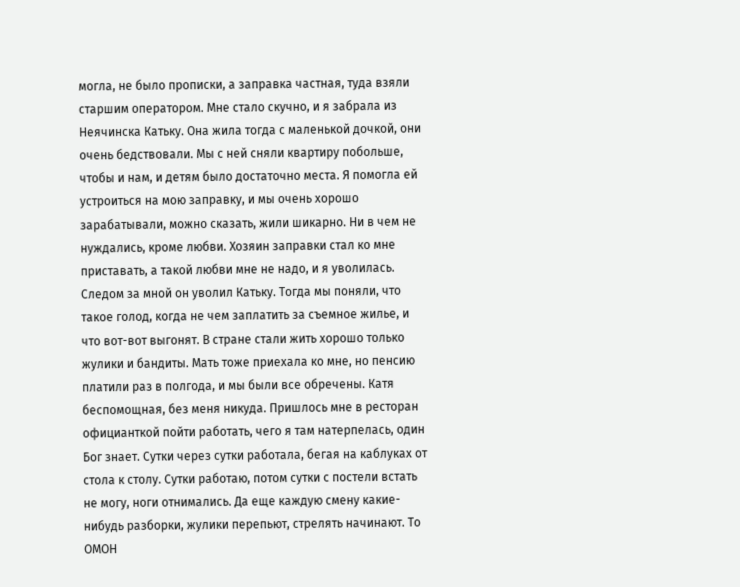могла, не было прописки, а заправка частная, туда взяли старшим оператором. Мне стало скучно, и я забрала из Неячинска Катьку. Она жила тогда с маленькой дочкой, они очень бедствовали. Мы с ней сняли квартиру побольше, чтобы и нам, и детям было достаточно места. Я помогла ей устроиться на мою заправку, и мы очень хорошо зарабатывали, можно сказать, жили шикарно. Ни в чем не нуждались, кроме любви. Хозяин заправки стал ко мне приставать, а такой любви мне не надо, и я уволилась. Следом за мной он уволил Катьку. Тогда мы поняли, что такое голод, когда не чем заплатить за съемное жилье, и что вот-вот выгонят. В стране стали жить хорошо только жулики и бандиты. Мать тоже приехала ко мне, но пенсию платили раз в полгода, и мы были все обречены. Катя беспомощная, без меня никуда. Пришлось мне в ресторан официанткой пойти работать, чего я там натерпелась, один Бог знает. Сутки через сутки работала, бегая на каблуках от стола к столу. Сутки работаю, потом сутки с постели встать не могу, ноги отнимались. Да еще каждую смену какие-нибудь разборки, жулики перепьют, стрелять начинают. То ОМОН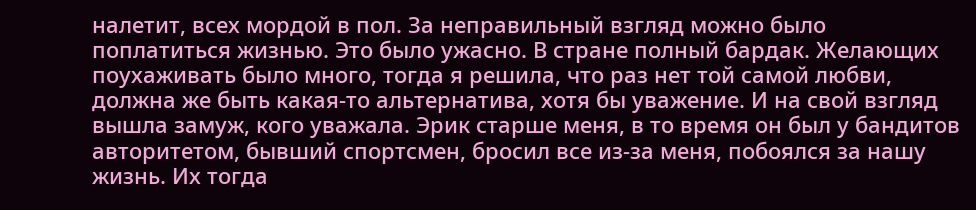налетит, всех мордой в пол. За неправильный взгляд можно было поплатиться жизнью. Это было ужасно. В стране полный бардак. Желающих поухаживать было много, тогда я решила, что раз нет той самой любви, должна же быть какая-то альтернатива, хотя бы уважение. И на свой взгляд вышла замуж, кого уважала. Эрик старше меня, в то время он был у бандитов авторитетом, бывший спортсмен, бросил все из-за меня, побоялся за нашу жизнь. Их тогда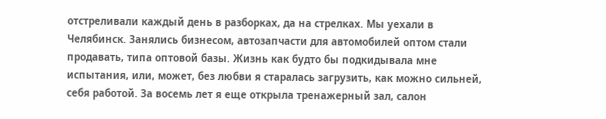отстреливали каждый день в разборках, да на стрелках. Мы уехали в Челябинск. Занялись бизнесом, автозапчасти для автомобилей оптом стали продавать, типа оптовой базы. Жизнь как будто бы подкидывала мне испытания, или, может, без любви я старалась загрузить, как можно сильней, себя работой. За восемь лет я еще открыла тренажерный зал, салон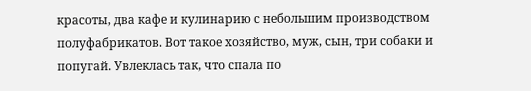красоты, два кафе и кулинарию с небольшим производством полуфабрикатов. Вот такое хозяйство, муж, сын, три собаки и попугай. Увлеклась так, что спала по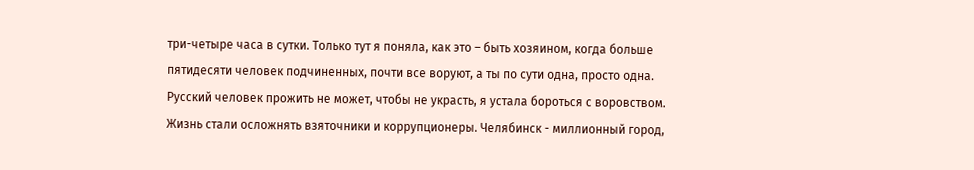три-четыре часа в сутки. Только тут я поняла, как это – быть хозяином, когда больше пятидесяти человек подчиненных, почти все воруют, а ты по сути одна, просто одна. Русский человек прожить не может, чтобы не украсть, я устала бороться с воровством. Жизнь стали осложнять взяточники и коррупционеры. Челябинск - миллионный город,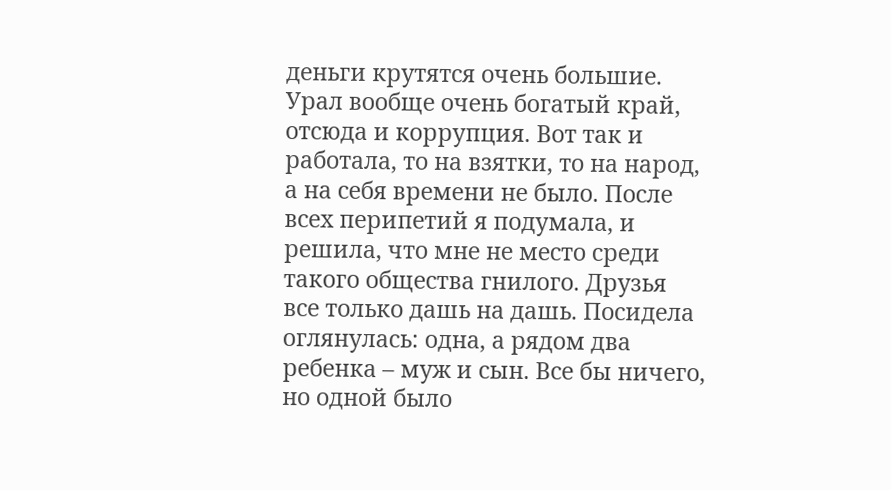деньги крутятся очень большие. Урал вообще очень богатый край, отсюда и коррупция. Вот так и работала, то на взятки, то на народ, а на себя времени не было. После всех перипетий я подумала, и решила, что мне не место среди такого общества гнилого. Друзья все только дашь на дашь. Посидела оглянулась: одна, а рядом два ребенка – муж и сын. Все бы ничего, но одной было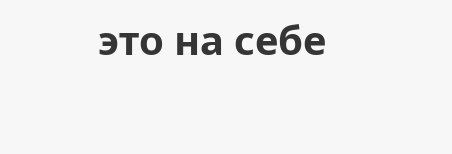это на себе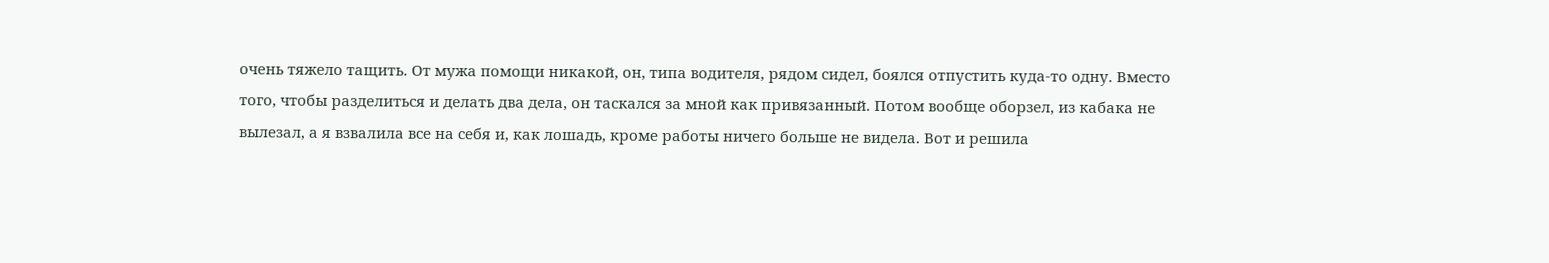очень тяжело тащить. От мужа помощи никакой, он, типа водителя, рядом сидел, боялся отпустить куда-то одну. Вместо того, чтобы разделиться и делать два дела, он таскался за мной как привязанный. Потом вообще оборзел, из кабака не вылезал, а я взвалила все на себя и, как лошадь, кроме работы ничего больше не видела. Вот и решила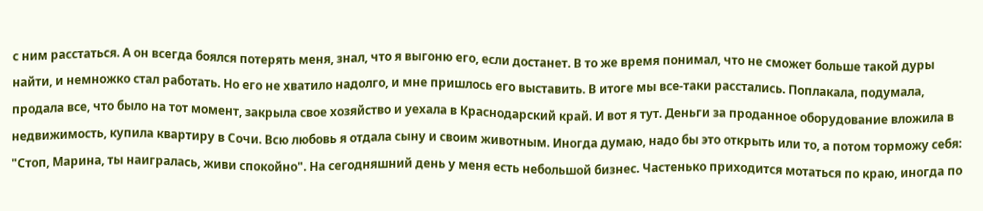с ним расстаться. А он всегда боялся потерять меня, знал, что я выгоню его, если достанет. В то же время понимал, что не сможет больше такой дуры найти, и немножко стал работать. Но его не хватило надолго, и мне пришлось его выставить. В итоге мы все-таки расстались. Поплакала, подумала, продала все, что было на тот момент, закрыла свое хозяйство и уехала в Краснодарский край. И вот я тут. Деньги за проданное оборудование вложила в недвижимость, купила квартиру в Сочи. Всю любовь я отдала сыну и своим животным. Иногда думаю, надо бы это открыть или то, а потом торможу себя: "Стоп, Марина, ты наигралась, живи спокойно". На сегодняшний день у меня есть небольшой бизнес. Частенько приходится мотаться по краю, иногда по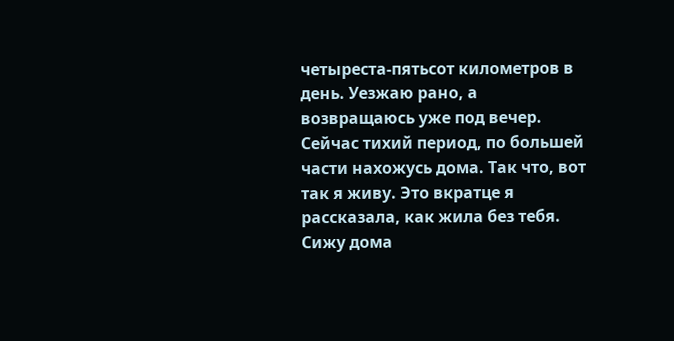четыреста-пятьсот километров в день. Уезжаю рано, а возвращаюсь уже под вечер. Сейчас тихий период, по большей части нахожусь дома. Так что, вот так я живу. Это вкратце я рассказала, как жила без тебя. Сижу дома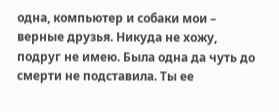одна, компьютер и собаки мои – верные друзья. Никуда не хожу, подруг не имею. Была одна да чуть до смерти не подставила. Ты ее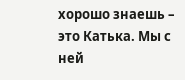хорошо знаешь – это Катька. Мы с ней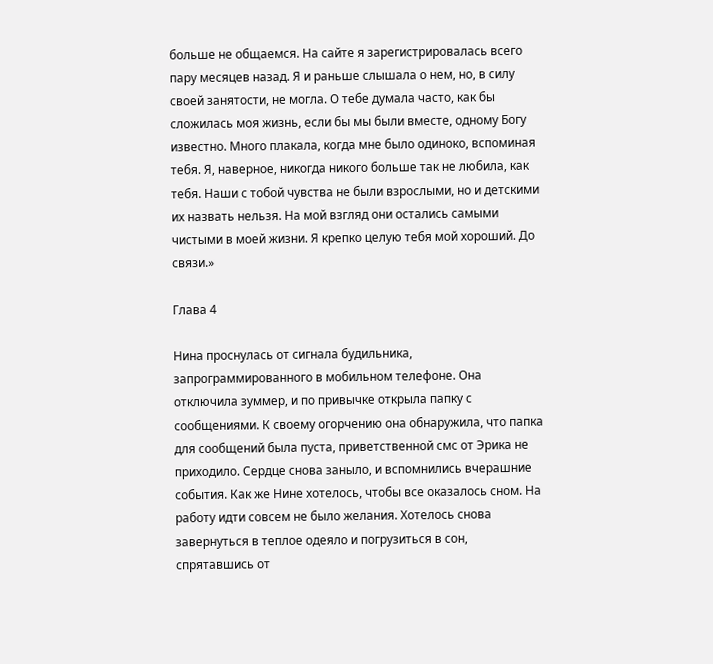больше не общаемся. На сайте я зарегистрировалась всего пару месяцев назад. Я и раньше слышала о нем, но, в силу своей занятости, не могла. О тебе думала часто, как бы сложилась моя жизнь, если бы мы были вместе, одному Богу известно. Много плакала, когда мне было одиноко, вспоминая тебя. Я, наверное, никогда никого больше так не любила, как тебя. Наши с тобой чувства не были взрослыми, но и детскими их назвать нельзя. На мой взгляд они остались самыми чистыми в моей жизни. Я крепко целую тебя мой хороший. До связи.»

Глава 4

Нина проснулась от сигнала будильника, запрограммированного в мобильном телефоне. Она отключила зуммер, и по привычке открыла папку с сообщениями. К своему огорчению она обнаружила, что папка для сообщений была пуста, приветственной смс от Эрика не приходило. Сердце снова заныло, и вспомнились вчерашние события. Как же Нине хотелось, чтобы все оказалось сном. На работу идти совсем не было желания. Хотелось снова завернуться в теплое одеяло и погрузиться в сон, спрятавшись от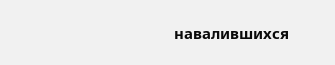навалившихся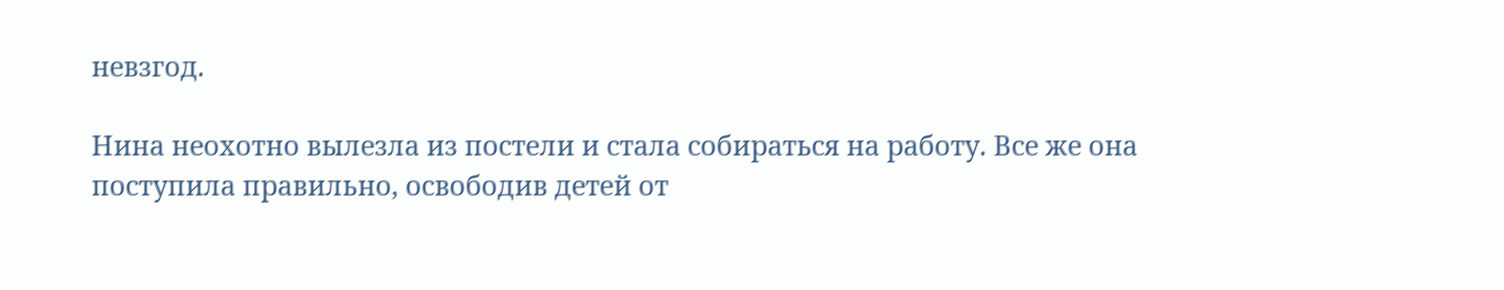невзгод.

Нина неохотно вылезла из постели и стала собираться на работу. Все же она поступила правильно, освободив детей от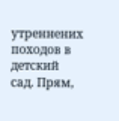утреннених походов в детский сад. Прям,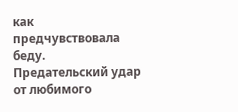как предчувствовала беду. Предательский удар от любимого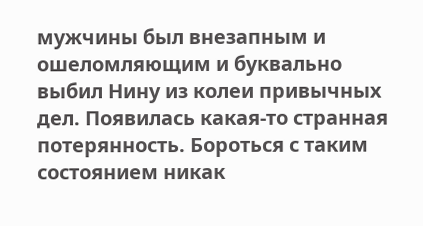мужчины был внезапным и ошеломляющим и буквально выбил Нину из колеи привычных дел. Появилась какая-то странная потерянность. Бороться с таким состоянием никак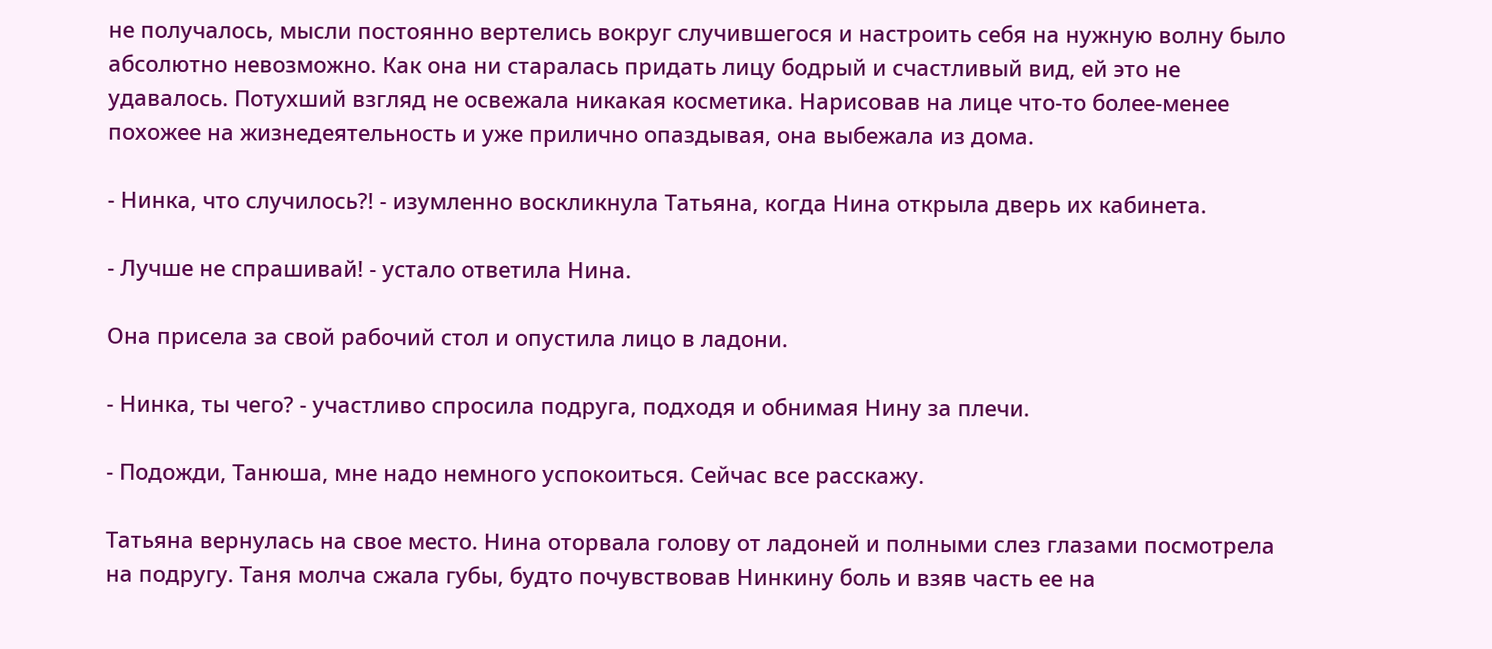не получалось, мысли постоянно вертелись вокруг случившегося и настроить себя на нужную волну было абсолютно невозможно. Как она ни старалась придать лицу бодрый и счастливый вид, ей это не удавалось. Потухший взгляд не освежала никакая косметика. Нарисовав на лице что-то более-менее похожее на жизнедеятельность и уже прилично опаздывая, она выбежала из дома.

- Нинка, что случилось?! - изумленно воскликнула Татьяна, когда Нина открыла дверь их кабинета.

- Лучше не спрашивай! - устало ответила Нина.

Она присела за свой рабочий стол и опустила лицо в ладони.

- Нинка, ты чего? - участливо спросила подруга, подходя и обнимая Нину за плечи.

- Подожди, Танюша, мне надо немного успокоиться. Сейчас все расскажу.

Татьяна вернулась на свое место. Нина оторвала голову от ладоней и полными слез глазами посмотрела на подругу. Таня молча сжала губы, будто почувствовав Нинкину боль и взяв часть ее на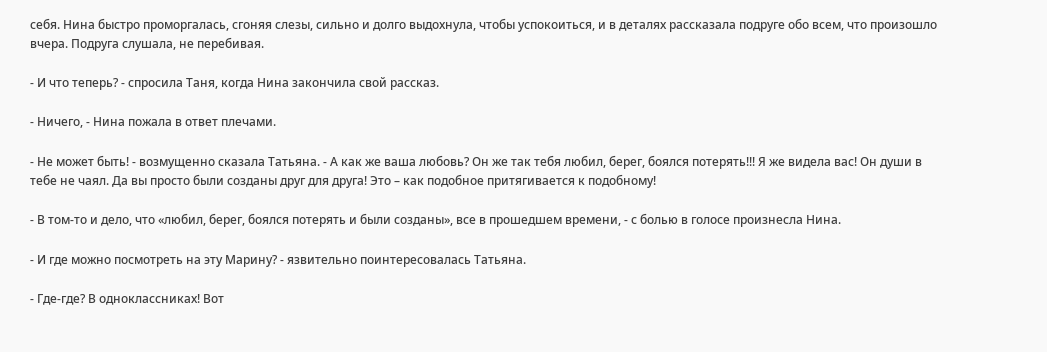себя. Нина быстро проморгалась, сгоняя слезы, сильно и долго выдохнула, чтобы успокоиться, и в деталях рассказала подруге обо всем, что произошло вчера. Подруга слушала, не перебивая.

- И что теперь? - спросила Таня, когда Нина закончила свой рассказ.

- Ничего, - Нина пожала в ответ плечами.

- Не может быть! - возмущенно сказала Татьяна. - А как же ваша любовь? Он же так тебя любил, берег, боялся потерять!!! Я же видела вас! Он души в тебе не чаял. Да вы просто были созданы друг для друга! Это – как подобное притягивается к подобному!

- В том-то и дело, что «любил, берег, боялся потерять и были созданы», все в прошедшем времени, - с болью в голосе произнесла Нина.

- И где можно посмотреть на эту Марину? - язвительно поинтересовалась Татьяна.

- Где-где? В одноклассниках! Вот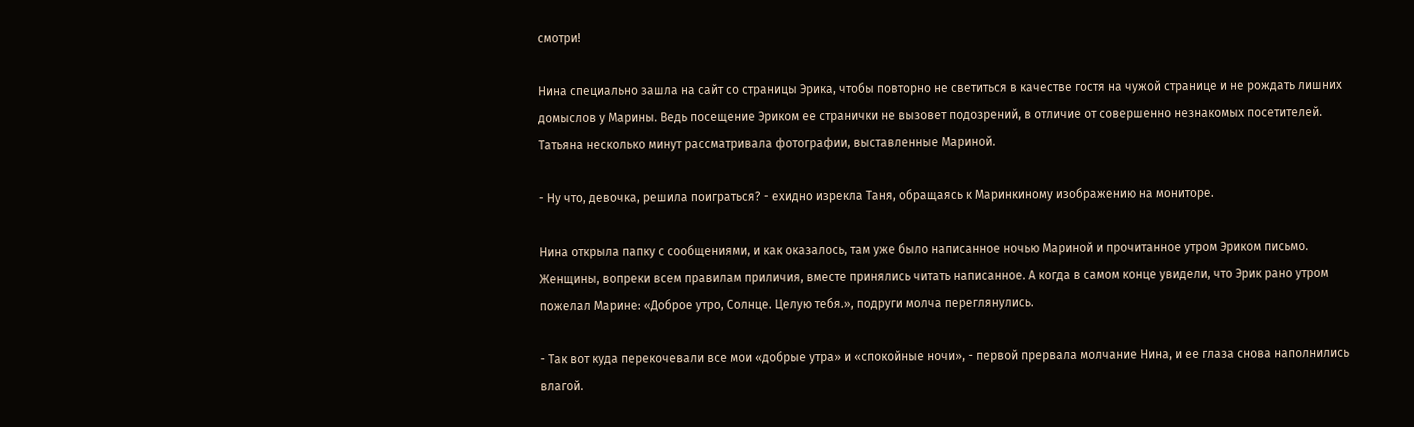смотри!

Нина специально зашла на сайт со страницы Эрика, чтобы повторно не светиться в качестве гостя на чужой странице и не рождать лишних домыслов у Марины. Ведь посещение Эриком ее странички не вызовет подозрений, в отличие от совершенно незнакомых посетителей. Татьяна несколько минут рассматривала фотографии, выставленные Мариной.

- Ну что, девочка, решила поиграться? - ехидно изрекла Таня, обращаясь к Маринкиному изображению на мониторе.

Нина открыла папку с сообщениями, и как оказалось, там уже было написанное ночью Мариной и прочитанное утром Эриком письмо. Женщины, вопреки всем правилам приличия, вместе принялись читать написанное. А когда в самом конце увидели, что Эрик рано утром пожелал Марине: «Доброе утро, Солнце. Целую тебя.», подруги молча переглянулись.

- Так вот куда перекочевали все мои «добрые утра» и «спокойные ночи», - первой прервала молчание Нина, и ее глаза снова наполнились влагой.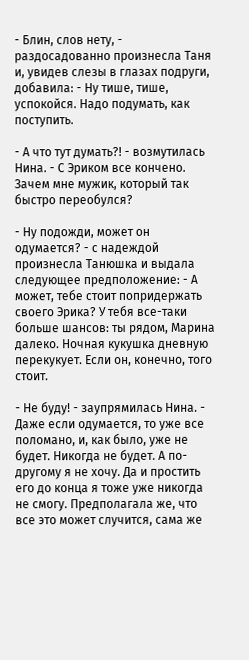- Блин, слов нету, - раздосадованно произнесла Таня и, увидев слезы в глазах подруги, добавила: - Ну тише, тише, успокойся. Надо подумать, как поступить.

- А что тут думать?! - возмутилась Нина. - С Эриком все кончено. Зачем мне мужик, который так быстро переобулся?

- Ну подожди, может он одумается? - с надеждой произнесла Танюшка и выдала следующее предположение: - А может, тебе стоит попридержать своего Эрика? У тебя все-таки больше шансов: ты рядом, Марина далеко. Ночная кукушка дневную перекукует. Если он, конечно, того стоит.

- Не буду! - заупрямилась Нина. - Даже если одумается, то уже все поломано, и, как было, уже не будет. Никогда не будет. А по-другому я не хочу. Да и простить его до конца я тоже уже никогда не смогу. Предполагала же, что все это может случится, сама же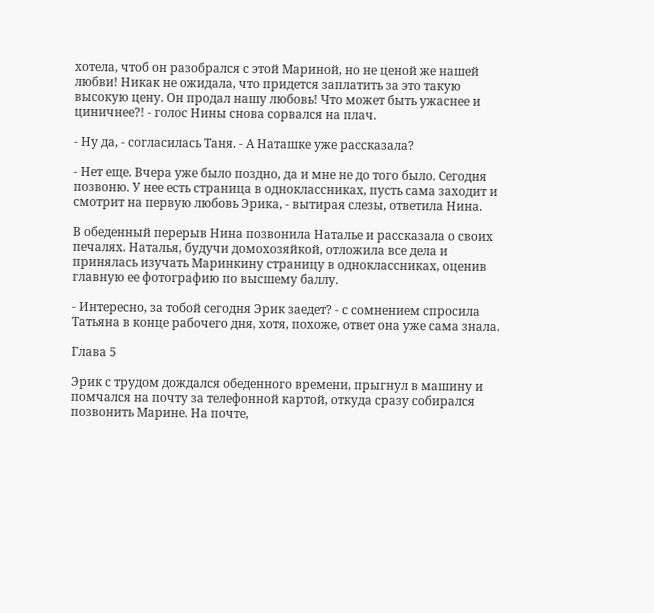хотела, чтоб он разобрался с этой Мариной, но не ценой же нашей любви! Никак не ожидала, что придется заплатить за это такую высокую цену. Он продал нашу любовь! Что может быть ужаснее и циничнее?! - голос Нины снова сорвался на плач.

- Ну да, - согласилась Таня. - А Наташке уже рассказала?

- Нет еще. Вчера уже было поздно, да и мне не до того было. Сегодня позвоню. У нее есть страница в одноклассниках, пусть сама заходит и смотрит на первую любовь Эрика, - вытирая слезы, ответила Нина.

В обеденный перерыв Нина позвонила Наталье и рассказала о своих печалях. Наталья, будучи домохозяйкой, отложила все дела и принялась изучать Маринкину страницу в одноклассниках, оценив главную ее фотографию по высшему баллу.

- Интересно, за тобой сегодня Эрик заедет? - с сомнением спросила Татьяна в конце рабочего дня, хотя, похоже, ответ она уже сама знала.

Глава 5

Эрик с трудом дождался обеденного времени, прыгнул в машину и помчался на почту за телефонной картой, откуда сразу собирался позвонить Марине. На почте,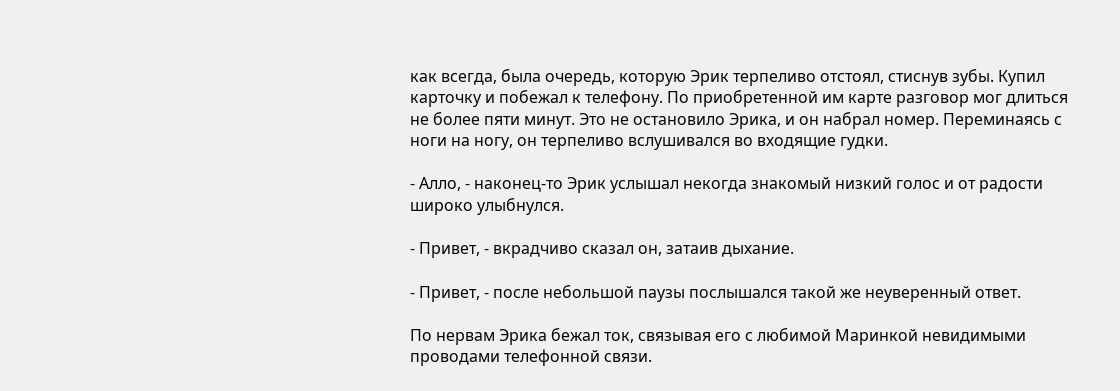как всегда, была очередь, которую Эрик терпеливо отстоял, стиснув зубы. Купил карточку и побежал к телефону. По приобретенной им карте разговор мог длиться не более пяти минут. Это не остановило Эрика, и он набрал номер. Переминаясь с ноги на ногу, он терпеливо вслушивался во входящие гудки.

- Алло, - наконец-то Эрик услышал некогда знакомый низкий голос и от радости широко улыбнулся.

- Привет, - вкрадчиво сказал он, затаив дыхание.

- Привет, - после небольшой паузы послышался такой же неуверенный ответ.

По нервам Эрика бежал ток, связывая его с любимой Маринкой невидимыми проводами телефонной связи.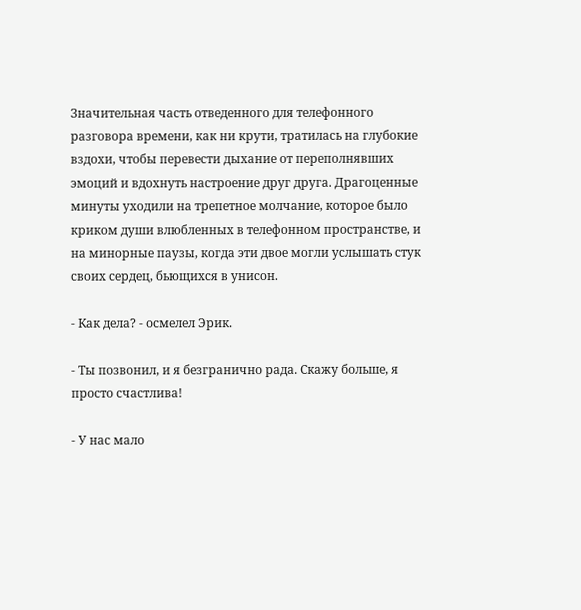Значительная часть отведенного для телефонного разговора времени, как ни крути, тратилась на глубокие вздохи, чтобы перевести дыхание от переполнявших эмоций и вдохнуть настроение друг друга. Драгоценные минуты уходили на трепетное молчание, которое было криком души влюбленных в телефонном пространстве, и на минорные паузы, когда эти двое могли услышать стук своих сердец, бьющихся в унисон.

- Как дела? - осмелел Эрик.

- Ты позвонил, и я безгранично рада. Скажу больше, я просто счастлива!

- У нас мало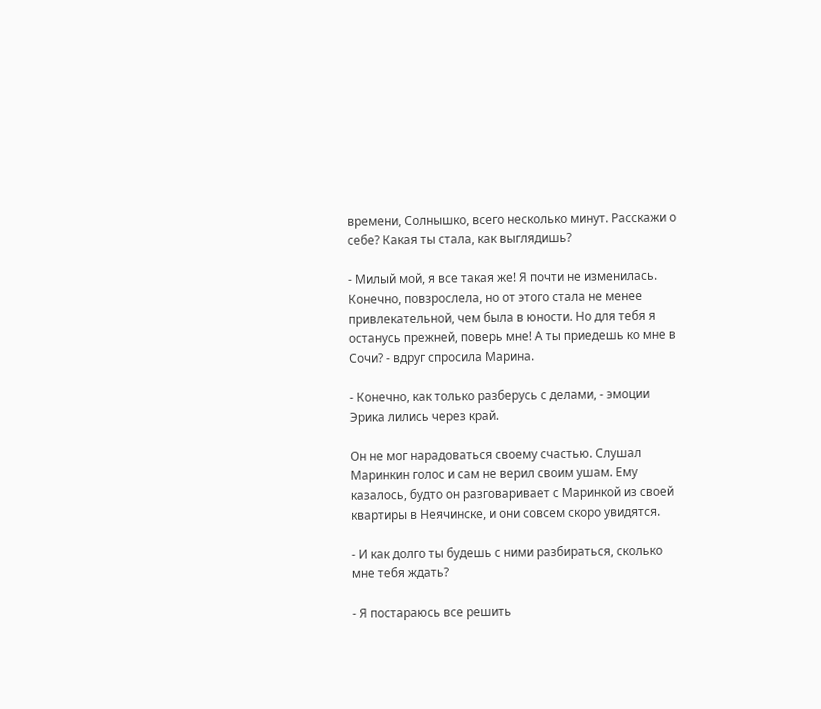времени, Солнышко, всего несколько минут. Расскажи о себе? Какая ты стала, как выглядишь?

- Милый мой, я все такая же! Я почти не изменилась. Конечно, повзрослела, но от этого стала не менее привлекательной, чем была в юности. Но для тебя я останусь прежней, поверь мне! А ты приедешь ко мне в Сочи? - вдруг спросила Марина.

- Конечно, как только разберусь с делами, - эмоции Эрика лились через край.

Он не мог нарадоваться своему счастью. Слушал Маринкин голос и сам не верил своим ушам. Ему казалось, будто он разговаривает с Маринкой из своей квартиры в Неячинске, и они совсем скоро увидятся.

- И как долго ты будешь с ними разбираться, сколько мне тебя ждать?

- Я постараюсь все решить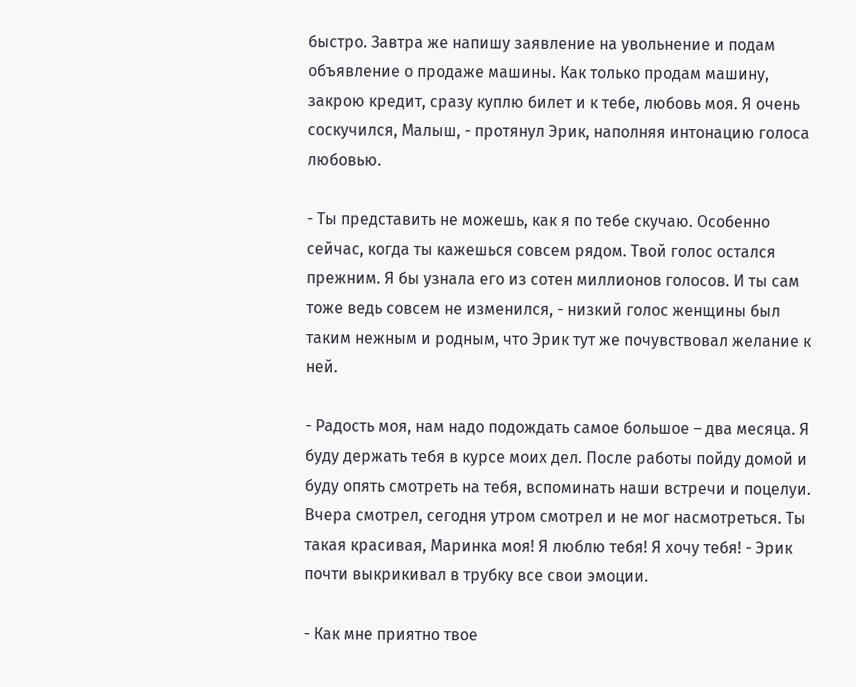быстро. Завтра же напишу заявление на увольнение и подам объявление о продаже машины. Как только продам машину, закрою кредит, сразу куплю билет и к тебе, любовь моя. Я очень соскучился, Малыш, - протянул Эрик, наполняя интонацию голоса любовью.

- Ты представить не можешь, как я по тебе скучаю. Особенно сейчас, когда ты кажешься совсем рядом. Твой голос остался прежним. Я бы узнала его из сотен миллионов голосов. И ты сам тоже ведь совсем не изменился, - низкий голос женщины был таким нежным и родным, что Эрик тут же почувствовал желание к ней.

- Радость моя, нам надо подождать самое большое – два месяца. Я буду держать тебя в курсе моих дел. После работы пойду домой и буду опять смотреть на тебя, вспоминать наши встречи и поцелуи. Вчера смотрел, сегодня утром смотрел и не мог насмотреться. Ты такая красивая, Маринка моя! Я люблю тебя! Я хочу тебя! - Эрик почти выкрикивал в трубку все свои эмоции.

- Как мне приятно твое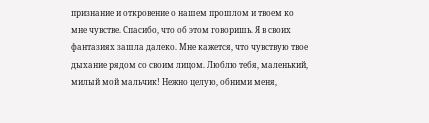признание и откровение о нашем прошлом и твоем ко мне чувстве. Спасибо, что об этом говоришь. Я в своих фантазиях зашла далеко. Мне кажется, что чувствую твое дыхание рядом со своим лицом. Люблю тебя, маленький, милый мой мальчик! Нежно целую, обними меня,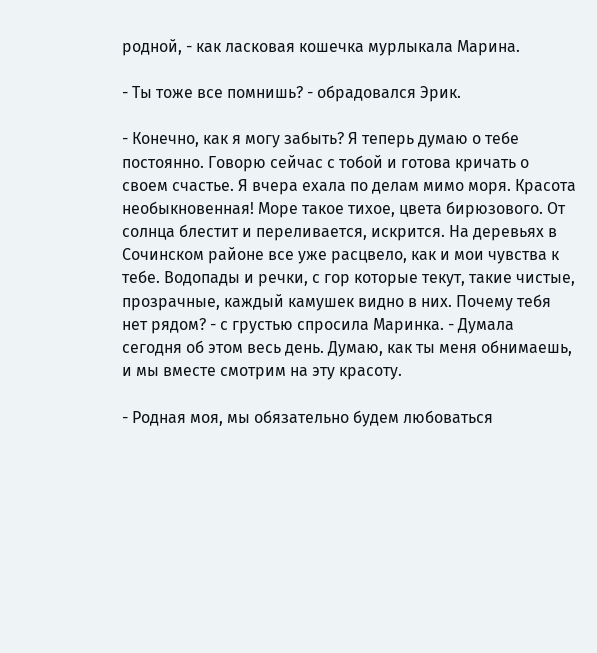родной, - как ласковая кошечка мурлыкала Марина.

- Ты тоже все помнишь? - обрадовался Эрик.

- Конечно, как я могу забыть? Я теперь думаю о тебе постоянно. Говорю сейчас с тобой и готова кричать о своем счастье. Я вчера ехала по делам мимо моря. Красота необыкновенная! Море такое тихое, цвета бирюзового. От солнца блестит и переливается, искрится. На деревьях в Сочинском районе все уже расцвело, как и мои чувства к тебе. Водопады и речки, с гор которые текут, такие чистые, прозрачные, каждый камушек видно в них. Почему тебя нет рядом? - с грустью спросила Маринка. - Думала сегодня об этом весь день. Думаю, как ты меня обнимаешь, и мы вместе смотрим на эту красоту.

- Родная моя, мы обязательно будем любоваться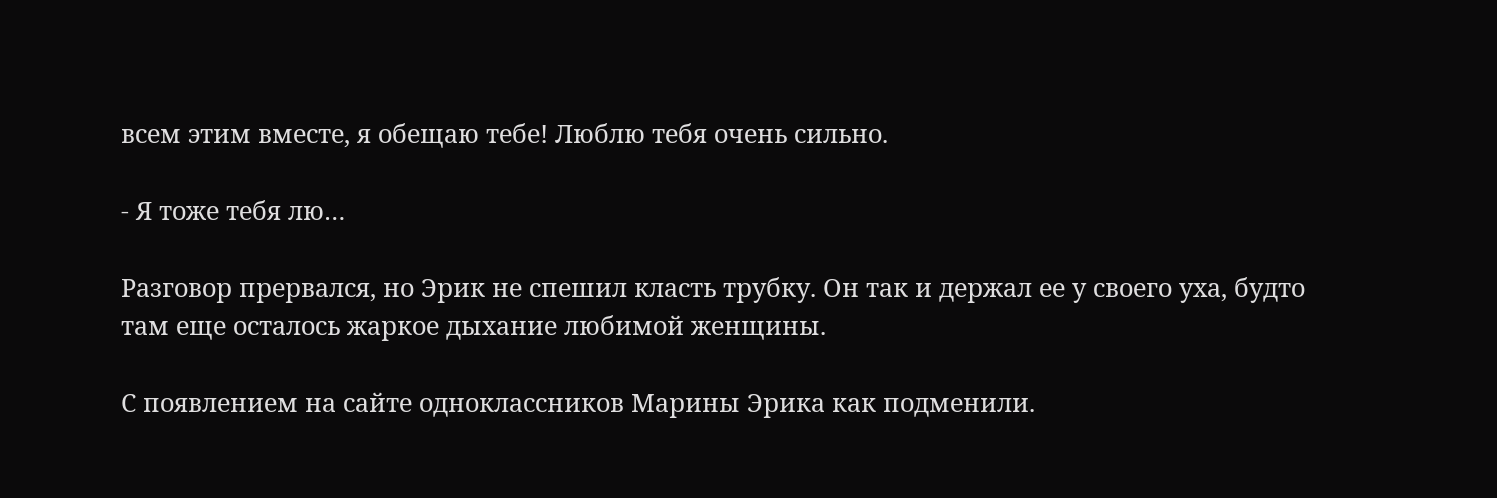всем этим вместе, я обещаю тебе! Люблю тебя очень сильно.

- Я тоже тебя лю…

Разговор прервался, но Эрик не спешил класть трубку. Он так и держал ее у своего уха, будто там еще осталось жаркое дыхание любимой женщины.

С появлением на сайте одноклассников Марины Эрика как подменили.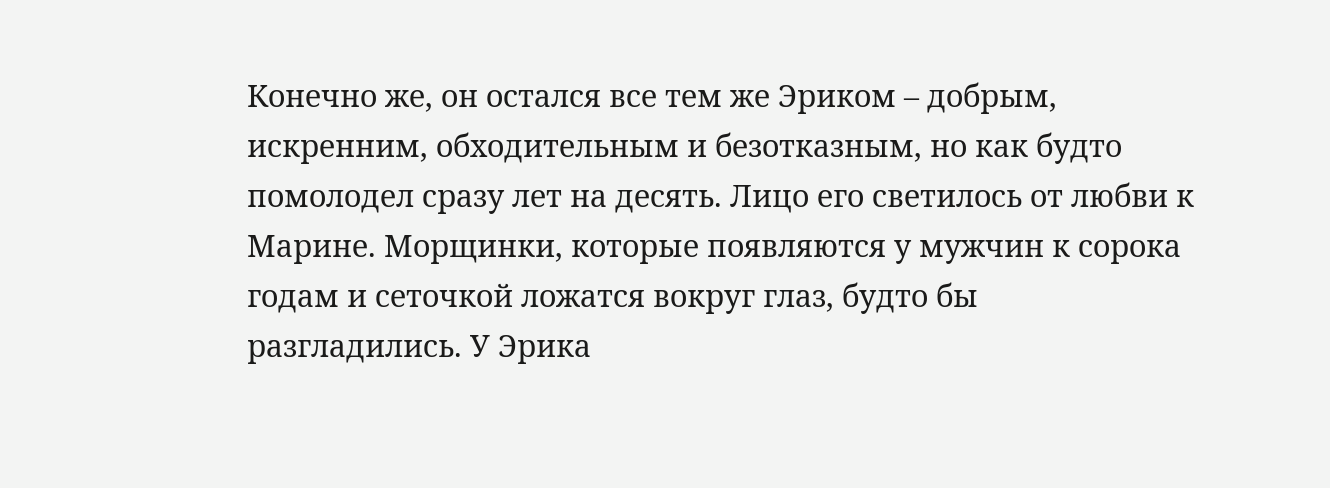Конечно же, он остался все тем же Эриком – добрым, искренним, обходительным и безотказным, но как будто помолодел сразу лет на десять. Лицо его светилось от любви к Марине. Морщинки, которые появляются у мужчин к сорока годам и сеточкой ложатся вокруг глаз, будто бы разгладились. У Эрика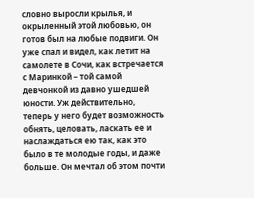словно выросли крылья, и окрыленный этой любовью, он готов был на любые подвиги. Он уже спал и видел, как летит на самолете в Сочи, как встречается с Маринкой – той самой девчонкой из давно ушедшей юности. Уж действительно, теперь у него будет возможность обнять, целовать, ласкать ее и наслаждаться ею так, как это было в те молодые годы, и даже больше. Он мечтал об этом почти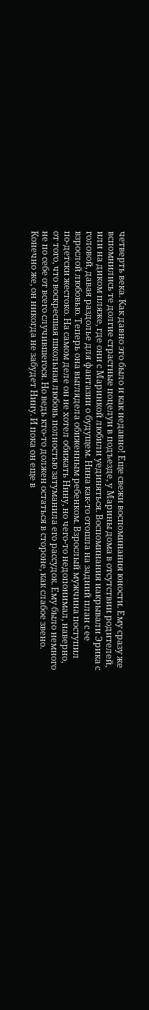четверть века. Как давно это было и как недавно! Еще свежи воспоминания юности. Ему сразу же вспомнились те долгие страстные поцелуи в подъезде, у Марины дома в отсутствии родителей, или на диком пляже, где они с Маринкой любили уединяться. Воспоминания накрывали Эрика с головой, давая раздолье для фантазии о будущем. Нина как-то отошла на задний план с ее взрослой любовью. Теперь она выглядела обиженным ребенком. Взрослый мужчина поступил по-детски жестоко. На самом деле он не хотел обижать Нину, но чего-то недопонимал, наверно, от того, что воскресшая школьная любовь полностью затуманила его рассудок. Ему было немного не по себе от всего случившегося. Но ведь кто-то должен остаться в стороне, как слабое звено. Конечно же, он никогда не забудет Нину. И пока он еще в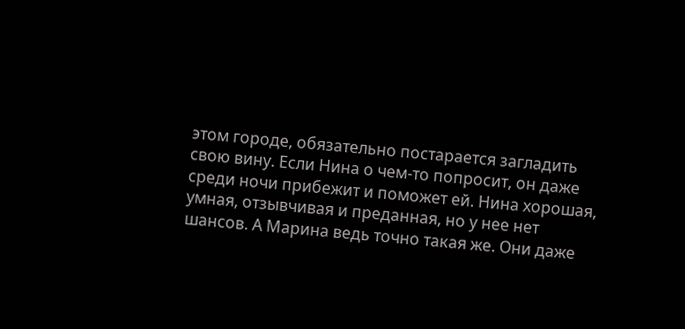этом городе, обязательно постарается загладить свою вину. Если Нина о чем-то попросит, он даже среди ночи прибежит и поможет ей. Нина хорошая, умная, отзывчивая и преданная, но у нее нет шансов. А Марина ведь точно такая же. Они даже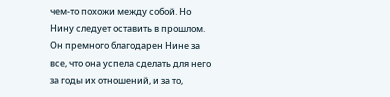чем-то похожи между собой. Но Нину следует оставить в прошлом. Он премного благодарен Нине за все, что она успела сделать для него за годы их отношений, и за то,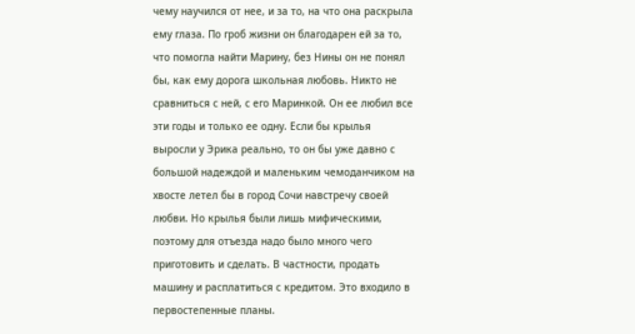чему научился от нее, и за то, на что она раскрыла ему глаза. По гроб жизни он благодарен ей за то, что помогла найти Марину, без Нины он не понял бы, как ему дорога школьная любовь. Никто не сравниться с ней, с его Маринкой. Он ее любил все эти годы и только ее одну. Если бы крылья выросли у Эрика реально, то он бы уже давно с большой надеждой и маленьким чемоданчиком на хвосте летел бы в город Сочи навстречу своей любви. Но крылья были лишь мифическими, поэтому для отъезда надо было много чего приготовить и сделать. В частности, продать машину и расплатиться с кредитом. Это входило в первостепенные планы.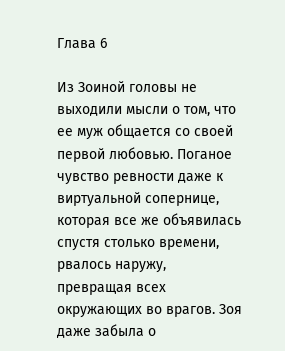Глава 6

Из Зоиной головы не выходили мысли о том, что ее муж общается со своей первой любовью. Поганое чувство ревности даже к виртуальной сопернице, которая все же объявилась спустя столько времени, рвалось наружу, превращая всех окружающих во врагов. Зоя даже забыла о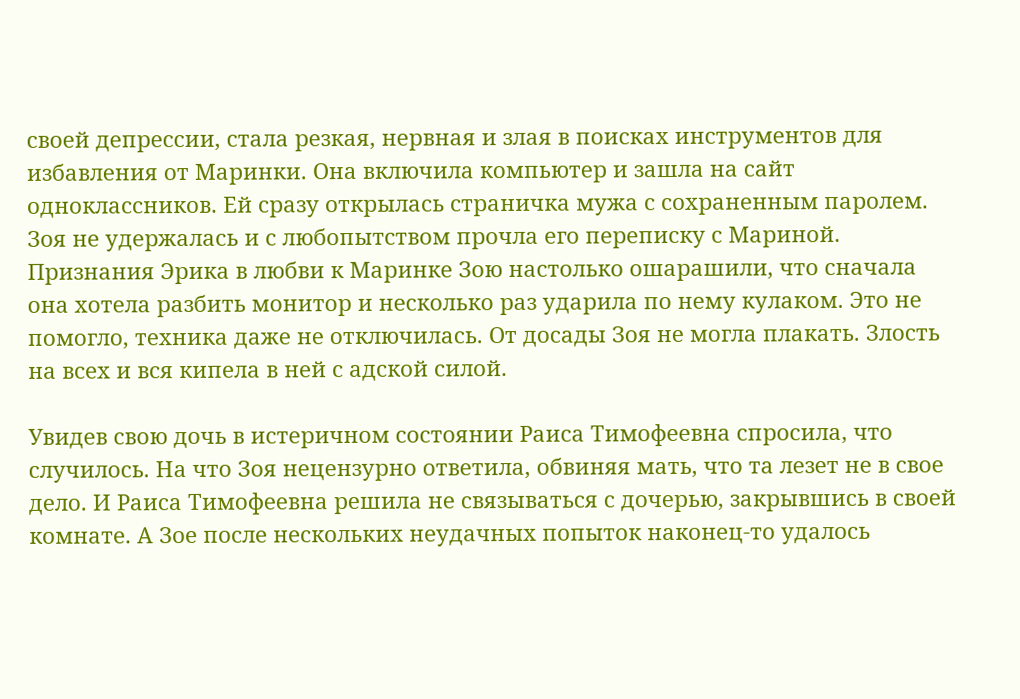своей депрессии, стала резкая, нервная и злая в поисках инструментов для избавления от Маринки. Она включила компьютер и зашла на сайт одноклассников. Ей сразу открылась страничка мужа с сохраненным паролем. Зоя не удержалась и с любопытством прочла его переписку с Мариной. Признания Эрика в любви к Маринке Зою настолько ошарашили, что сначала она хотела разбить монитор и несколько раз ударила по нему кулаком. Это не помогло, техника даже не отключилась. От досады Зоя не могла плакать. Злость на всех и вся кипела в ней с адской силой.

Увидев свою дочь в истеричном состоянии Раиса Тимофеевна спросила, что случилось. На что Зоя нецензурно ответила, обвиняя мать, что та лезет не в свое дело. И Раиса Тимофеевна решила не связываться с дочерью, закрывшись в своей комнате. А Зое после нескольких неудачных попыток наконец-то удалось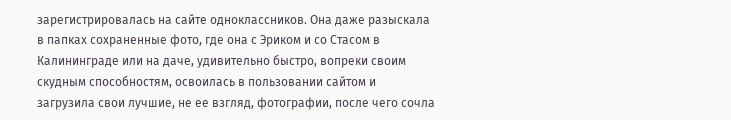зарегистрировалась на сайте одноклассников. Она даже разыскала в папках сохраненные фото, где она с Эриком и со Стасом в Калининграде или на даче, удивительно быстро, вопреки своим скудным способностям, освоилась в пользовании сайтом и загрузила свои лучшие, не ее взгляд, фотографии, после чего сочла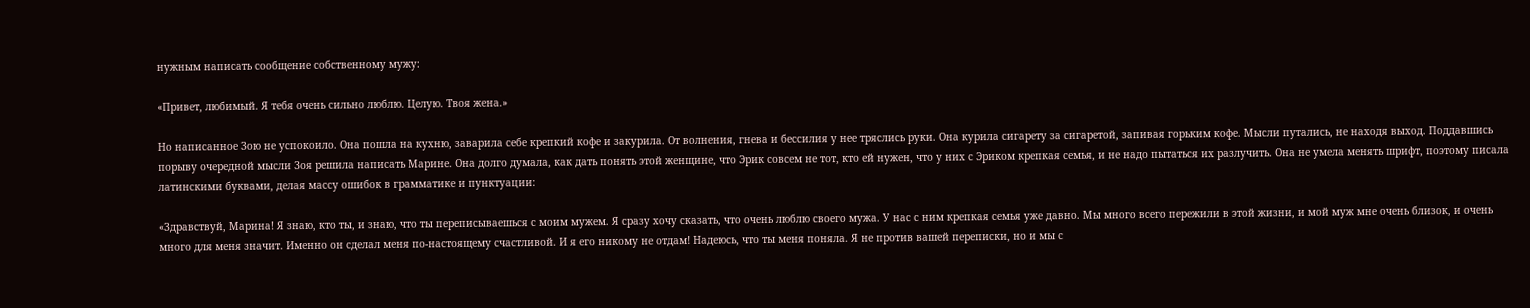нужным написать сообщение собственному мужу:

«Привет, любимый. Я тебя очень сильно люблю. Целую. Твоя жена.»

Но написанное Зою не успокоило. Она пошла на кухню, заварила себе крепкий кофе и закурила. От волнения, гнева и бессилия у нее тряслись руки. Она курила сигарету за сигаретой, запивая горьким кофе. Мысли путались, не находя выход. Поддавшись порыву очередной мысли Зоя решила написать Марине. Она долго думала, как дать понять этой женщине, что Эрик совсем не тот, кто ей нужен, что у них с Эриком крепкая семья, и не надо пытаться их разлучить. Она не умела менять шрифт, поэтому писала латинскими буквами, делая массу ошибок в грамматике и пунктуации:

«Здравствуй, Марина! Я знаю, кто ты, и знаю, что ты переписываешься с моим мужем. Я сразу хочу сказать, что очень люблю своего мужа. У нас с ним крепкая семья уже давно. Мы много всего пережили в этой жизни, и мой муж мне очень близок, и очень много для меня значит. Именно он сделал меня по-настоящему счастливой. И я его никому не отдам! Надеюсь, что ты меня поняла. Я не против вашей переписки, но и мы с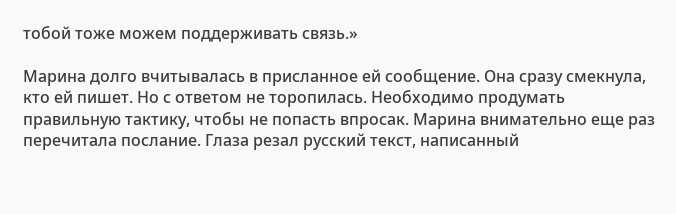тобой тоже можем поддерживать связь.»

Марина долго вчитывалась в присланное ей сообщение. Она сразу смекнула, кто ей пишет. Но с ответом не торопилась. Необходимо продумать правильную тактику, чтобы не попасть впросак. Марина внимательно еще раз перечитала послание. Глаза резал русский текст, написанный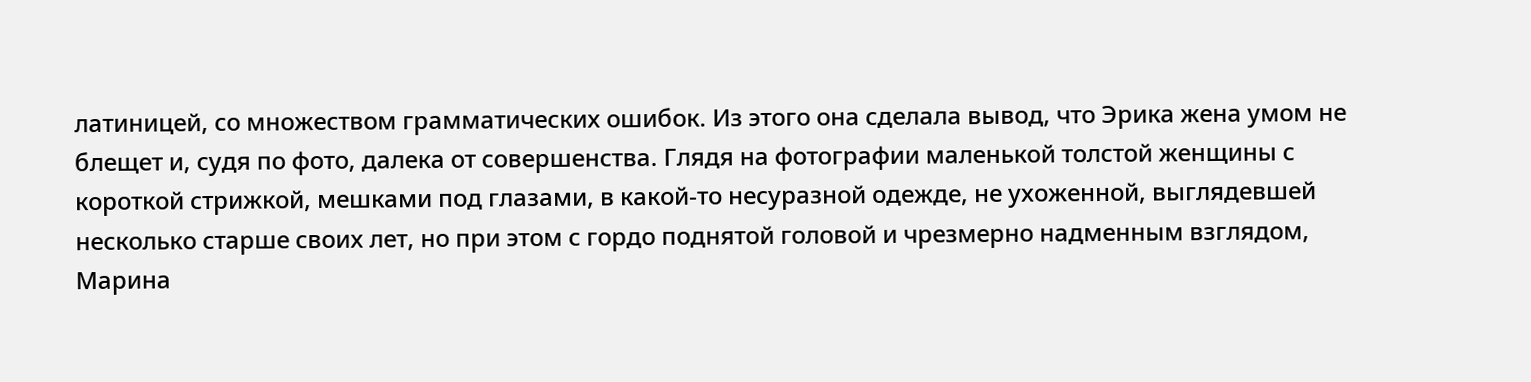латиницей, со множеством грамматических ошибок. Из этого она сделала вывод, что Эрика жена умом не блещет и, судя по фото, далека от совершенства. Глядя на фотографии маленькой толстой женщины с короткой стрижкой, мешками под глазами, в какой-то несуразной одежде, не ухоженной, выглядевшей несколько старше своих лет, но при этом с гордо поднятой головой и чрезмерно надменным взглядом, Марина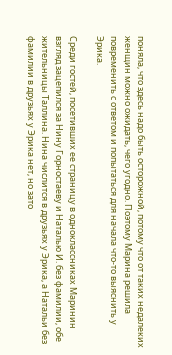поняла, что здесь надо быть осторожной, потому что от таких недалеких женщин можно ожидать, чего угодно. Поэтому Марина решила повременить с ответом и попытаться для начала что-то выяснить у Эрика.

Среди гостей, посетивших ее страницу в одноклассниках Маринин взгляд зацепился за Нину Горностаеву и Наталью И. без фамилии, обе жительницы Таллина. Нина числится в друзьях у Эрика, а Натальи без фамилии в друзьях у Эрика нет, но зато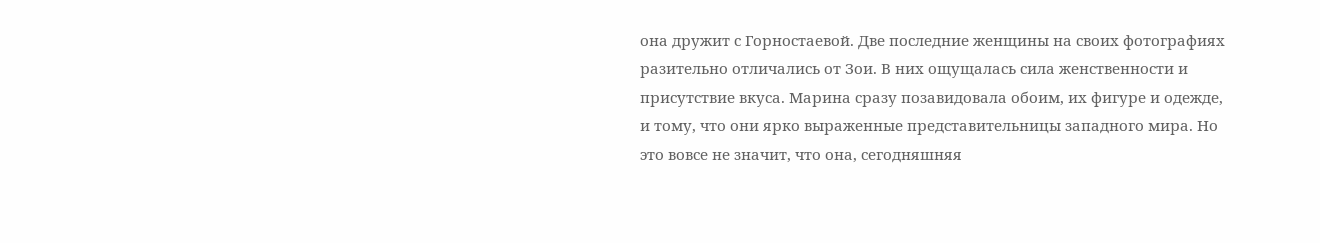она дружит с Горностаевой. Две последние женщины на своих фотографиях разительно отличались от Зои. В них ощущалась сила женственности и присутствие вкуса. Марина сразу позавидовала обоим, их фигуре и одежде, и тому, что они ярко выраженные представительницы западного мира. Но это вовсе не значит, что она, сегодняшняя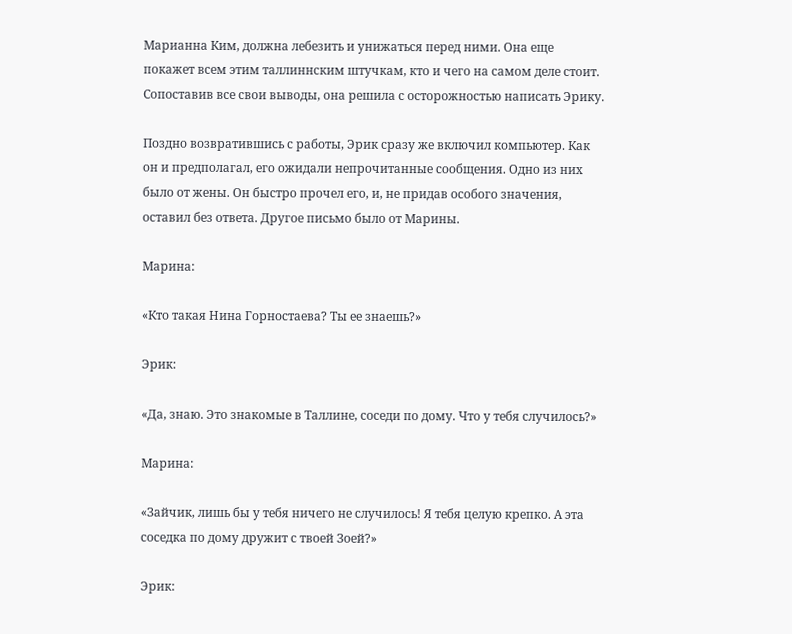Марианна Ким, должна лебезить и унижаться перед ними. Она еще покажет всем этим таллиннским штучкам, кто и чего на самом деле стоит. Сопоставив все свои выводы, она решила с осторожностью написать Эрику.

Поздно возвратившись с работы, Эрик сразу же включил компьютер. Как он и предполагал, его ожидали непрочитанные сообщения. Одно из них было от жены. Он быстро прочел его, и, не придав особого значения, оставил без ответа. Другое письмо было от Марины.

Марина:

«Кто такая Нина Горностаева? Ты ее знаешь?»

Эрик:

«Да, знаю. Это знакомые в Таллине, соседи по дому. Что у тебя случилось?»

Марина:

«Зайчик, лишь бы у тебя ничего не случилось! Я тебя целую крепко. А эта соседка по дому дружит с твоей Зоей?»

Эрик: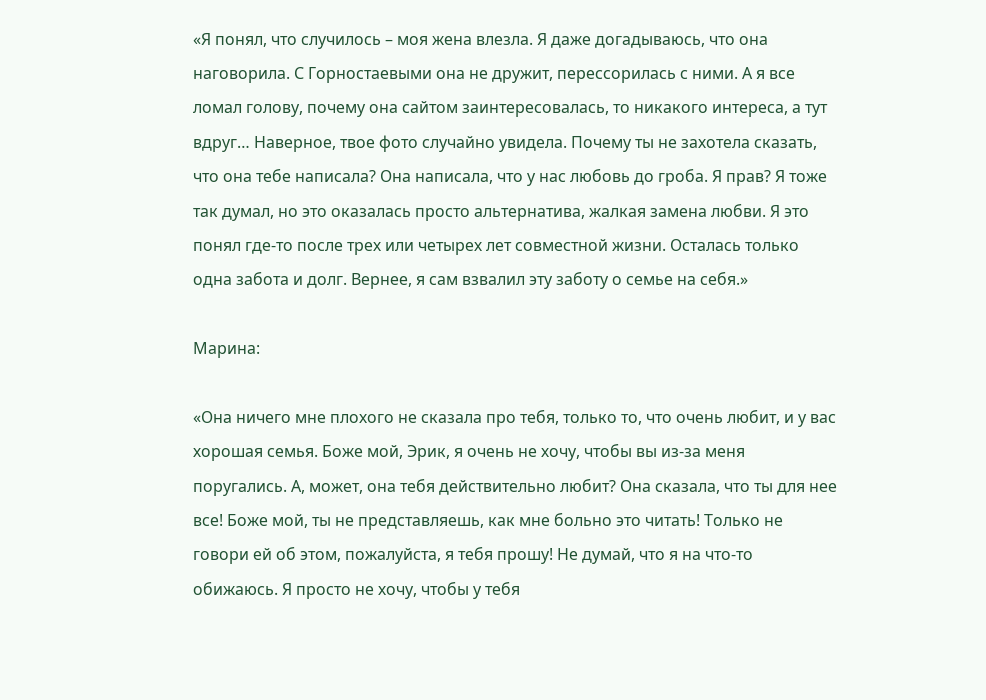«Я понял, что случилось – моя жена влезла. Я даже догадываюсь, что она наговорила. С Горностаевыми она не дружит, перессорилась с ними. А я все ломал голову, почему она сайтом заинтересовалась, то никакого интереса, а тут вдруг… Наверное, твое фото случайно увидела. Почему ты не захотела сказать, что она тебе написала? Она написала, что у нас любовь до гроба. Я прав? Я тоже так думал, но это оказалась просто альтернатива, жалкая замена любви. Я это понял где-то после трех или четырех лет совместной жизни. Осталась только одна забота и долг. Вернее, я сам взвалил эту заботу о семье на себя.»

Марина:

«Она ничего мне плохого не сказала про тебя, только то, что очень любит, и у вас хорошая семья. Боже мой, Эрик, я очень не хочу, чтобы вы из-за меня поругались. А, может, она тебя действительно любит? Она сказала, что ты для нее все! Боже мой, ты не представляешь, как мне больно это читать! Только не говори ей об этом, пожалуйста, я тебя прошу! Не думай, что я на что-то обижаюсь. Я просто не хочу, чтобы у тебя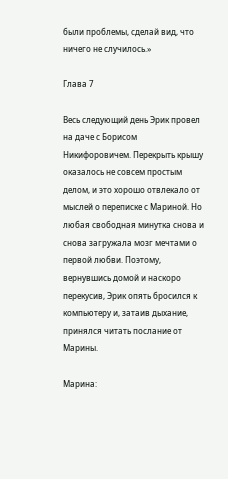были проблемы, сделай вид, что ничего не случилось.»

Глава 7

Весь следующий день Эрик провел на даче с Борисом Никифоровичем. Перекрыть крышу оказалось не совсем простым делом, и это хорошо отвлекало от мыслей о переписке с Мариной. Но любая свободная минутка снова и снова загружала мозг мечтами о первой любви. Поэтому, вернувшись домой и наскоро перекусив, Эрик опять бросился к компьютеру и, затаив дыхание, принялся читать послание от Марины.

Марина: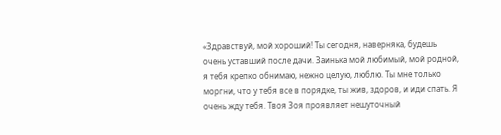«Здравствуй, мой хороший! Ты сегодня, наверняка, будешь очень уставший после дачи. Заинька мой любимый, мой родной, я тебя крепко обнимаю, нежно целую, люблю. Ты мне только моргни, что у тебя все в порядке, ты жив, здоров, и иди спать. Я очень жду тебя. Твоя Зоя проявляет нешуточный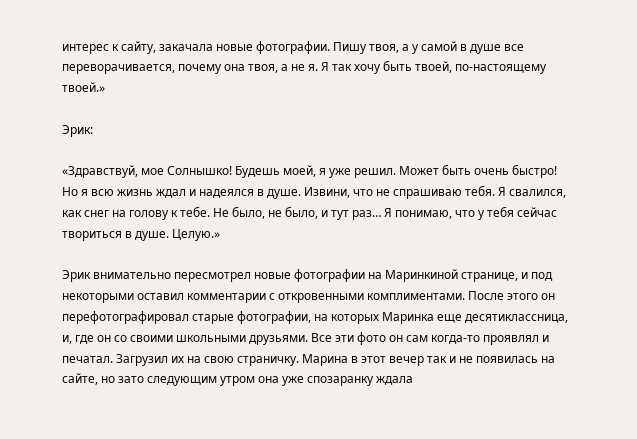интерес к сайту, закачала новые фотографии. Пишу твоя, а у самой в душе все переворачивается, почему она твоя, а не я. Я так хочу быть твоей, по-настоящему твоей.»

Эрик:

«Здравствуй, мое Солнышко! Будешь моей, я уже решил. Может быть очень быстро! Но я всю жизнь ждал и надеялся в душе. Извини, что не спрашиваю тебя. Я свалился, как снег на голову к тебе. Не было, не было, и тут раз… Я понимаю, что у тебя сейчас твориться в душе. Целую.»

Эрик внимательно пересмотрел новые фотографии на Маринкиной странице, и под некоторыми оставил комментарии с откровенными комплиментами. После этого он перефотографировал старые фотографии, на которых Маринка еще десятиклассница, и, где он со своими школьными друзьями. Все эти фото он сам когда-то проявлял и печатал. Загрузил их на свою страничку. Марина в этот вечер так и не появилась на сайте, но зато следующим утром она уже спозаранку ждала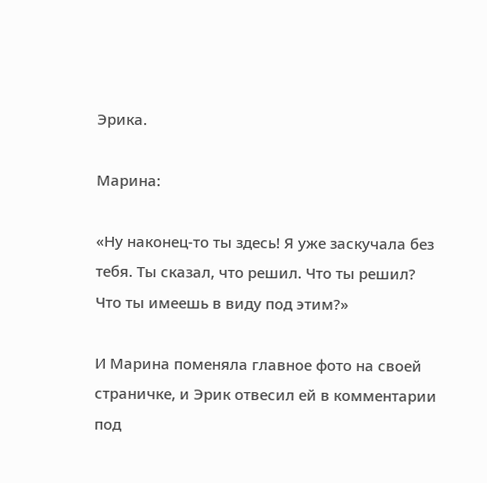Эрика.

Марина:

«Ну наконец-то ты здесь! Я уже заскучала без тебя. Ты сказал, что решил. Что ты решил? Что ты имеешь в виду под этим?»

И Марина поменяла главное фото на своей страничке, и Эрик отвесил ей в комментарии под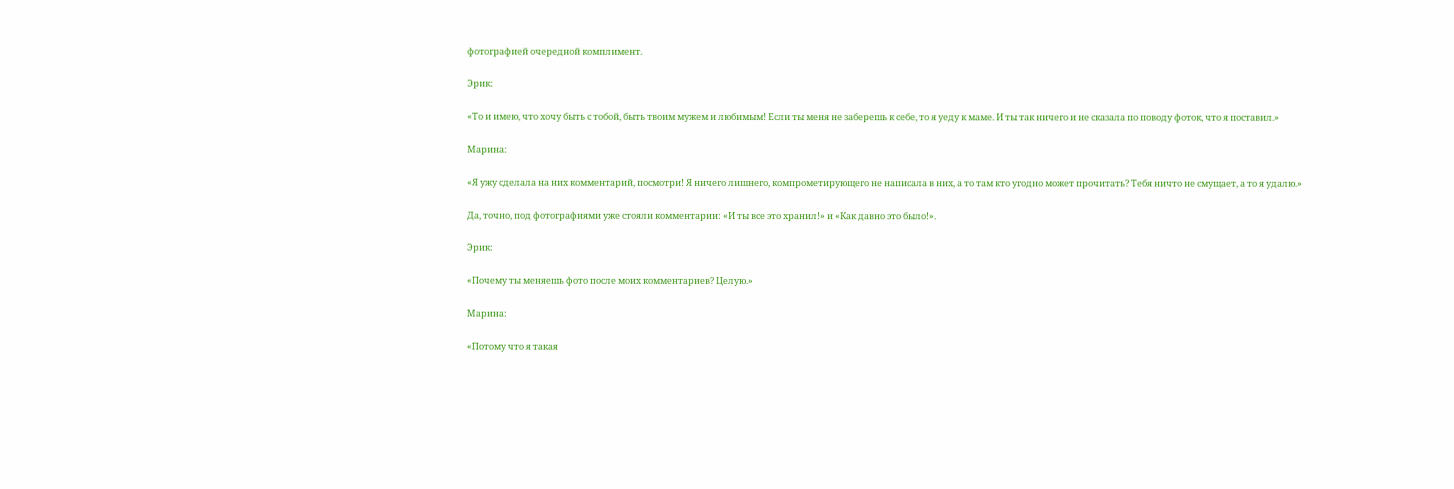фотографией очередной комплимент.

Эрик:

«То и имею, что хочу быть с тобой, быть твоим мужем и любимым! Если ты меня не заберешь к себе, то я уеду к маме. И ты так ничего и не сказала по поводу фоток, что я поставил.»

Марина:

«Я ужу сделала на них комментарий, посмотри! Я ничего лишнего, компрометирующего не написала в них, а то там кто угодно может прочитать? Тебя ничто не смущает, а то я удалю.»

Да, точно, под фотографиями уже стояли комментарии: «И ты все это хранил!» и «Как давно это было!».

Эрик:

«Почему ты меняешь фото после моих комментариев? Целую.»

Марина:

«Потому что я такая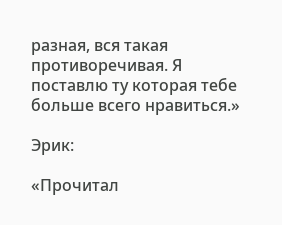разная, вся такая противоречивая. Я поставлю ту которая тебе больше всего нравиться.»

Эрик:

«Прочитал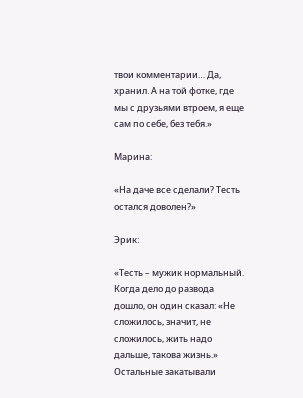твои комментарии… Да, хранил. А на той фотке, где мы с друзьями втроем, я еще сам по себе, без тебя.»

Марина:

«На даче все сделали? Тесть остался доволен?»

Эрик:

«Тесть – мужик нормальный. Когда дело до развода дошло, он один сказал: «Не сложилось, значит, не сложилось, жить надо дальше, такова жизнь.» Остальные закатывали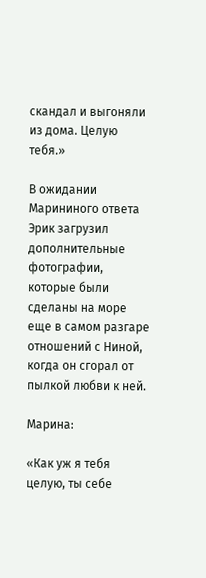скандал и выгоняли из дома. Целую тебя.»

В ожидании Марининого ответа Эрик загрузил дополнительные фотографии, которые были сделаны на море еще в самом разгаре отношений с Ниной, когда он сгорал от пылкой любви к ней.

Марина:

«Как уж я тебя целую, ты себе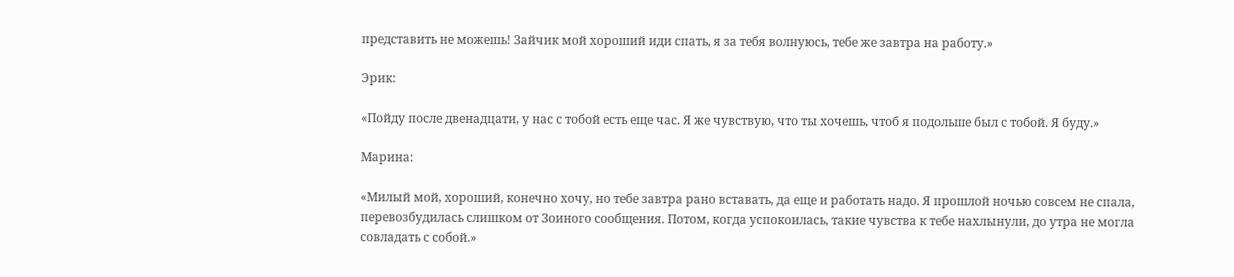представить не можешь! Зайчик мой хороший иди спать, я за тебя волнуюсь, тебе же завтра на работу.»

Эрик:

«Пойду после двенадцати, у нас с тобой есть еще час. Я же чувствую, что ты хочешь, чтоб я подольше был с тобой. Я буду.»

Марина:

«Милый мой, хороший, конечно хочу, но тебе завтра рано вставать, да еще и работать надо. Я прошлой ночью совсем не спала, перевозбудилась слишком от Зоиного сообщения. Потом, когда успокоилась, такие чувства к тебе нахлынули, до утра не могла совладать с собой.»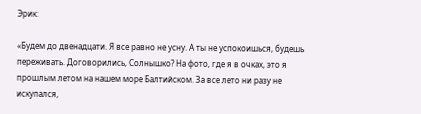Эрик:

«Будем до двенадцати. Я все равно не усну. А ты не успокоишься, будешь переживать. Договорились, Солнышко? На фото, где я в очках, это я прошлым летом на нашем море Балтийском. За все лето ни разу не искупался,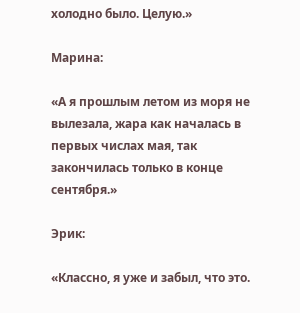холодно было. Целую.»

Марина:

«А я прошлым летом из моря не вылезала, жара как началась в первых числах мая, так закончилась только в конце сентября.»

Эрик:

«Классно, я уже и забыл, что это.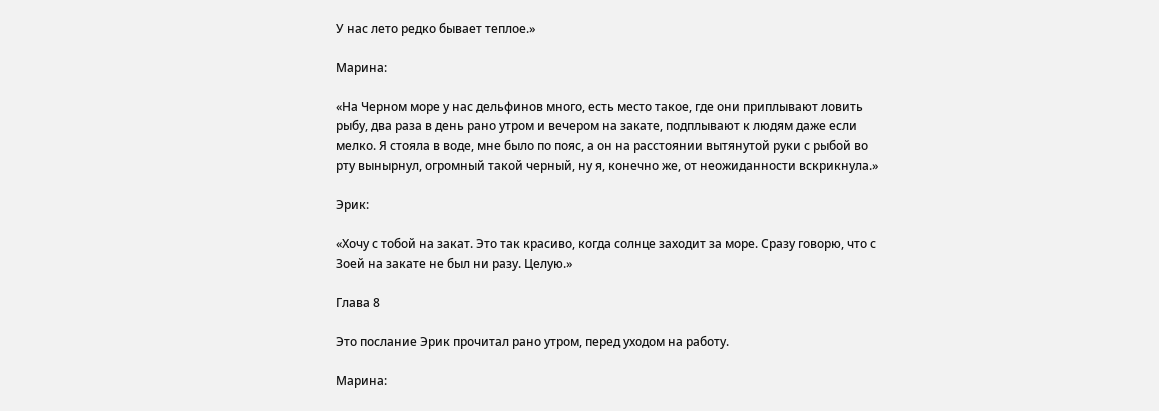У нас лето редко бывает теплое.»

Марина:

«На Черном море у нас дельфинов много, есть место такое, где они приплывают ловить рыбу, два раза в день рано утром и вечером на закате, подплывают к людям даже если мелко. Я стояла в воде, мне было по пояс, а он на расстоянии вытянутой руки с рыбой во рту вынырнул, огромный такой черный, ну я, конечно же, от неожиданности вскрикнула.»

Эрик:

«Хочу с тобой на закат. Это так красиво, когда солнце заходит за море. Сразу говорю, что с Зоей на закате не был ни разу. Целую.»

Глава 8

Это послание Эрик прочитал рано утром, перед уходом на работу.

Марина: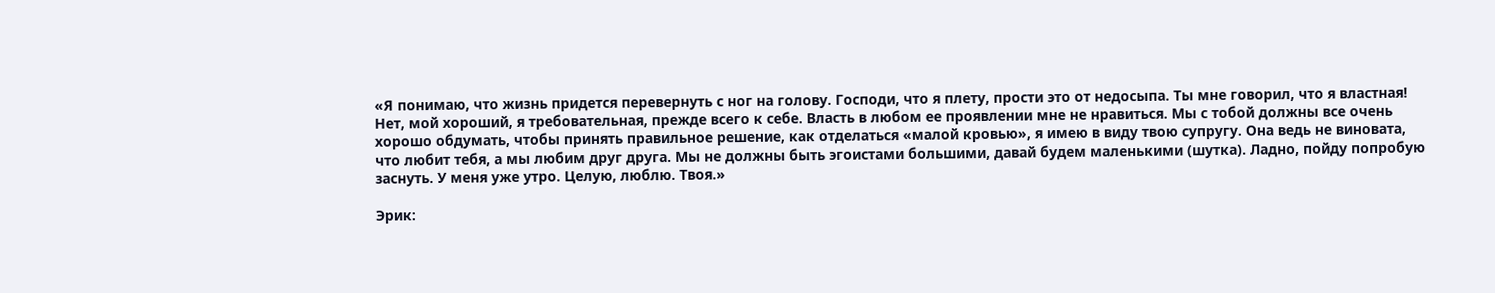«Я понимаю, что жизнь придется перевернуть с ног на голову. Господи, что я плету, прости это от недосыпа. Ты мне говорил, что я властная! Нет, мой хороший, я требовательная, прежде всего к себе. Власть в любом ее проявлении мне не нравиться. Мы с тобой должны все очень хорошо обдумать, чтобы принять правильное решение, как отделаться «малой кровью», я имею в виду твою супругу. Она ведь не виновата, что любит тебя, а мы любим друг друга. Мы не должны быть эгоистами большими, давай будем маленькими (шутка). Ладно, пойду попробую заснуть. У меня уже утро. Целую, люблю. Твоя.»

Эрик: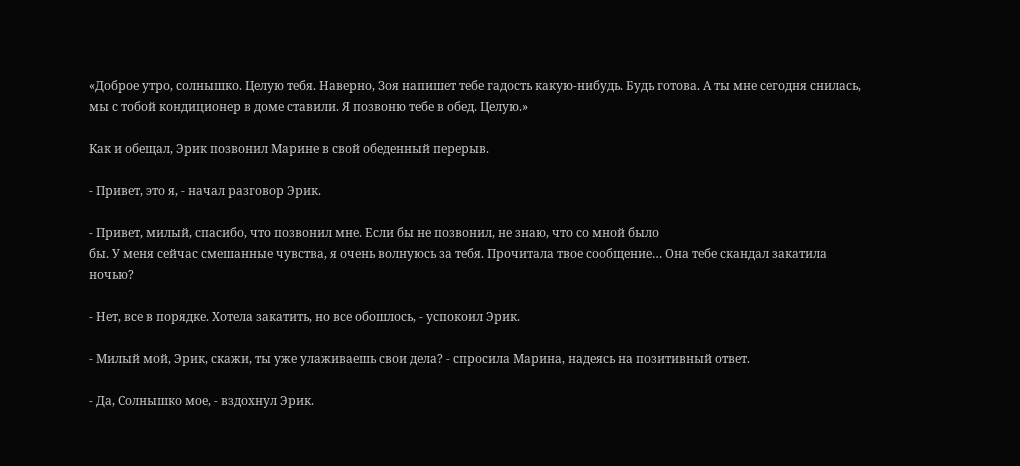«Доброе утро, солнышко. Целую тебя. Наверно, Зоя напишет тебе гадость какую-нибудь. Будь готова. А ты мне сегодня снилась, мы с тобой кондиционер в доме ставили. Я позвоню тебе в обед. Целую.»

Как и обещал, Эрик позвонил Марине в свой обеденный перерыв.

- Привет, это я, - начал разговор Эрик.

- Привет, милый, спасибо, что позвонил мне. Если бы не позвонил, не знаю, что со мной было
бы. У меня сейчас смешанные чувства, я очень волнуюсь за тебя. Прочитала твое сообщение… Она тебе скандал закатила ночью?

- Нет, все в порядке. Хотела закатить, но все обошлось, - успокоил Эрик.

- Милый мой, Эрик, скажи, ты уже улаживаешь свои дела? - спросила Марина, надеясь на позитивный ответ.

- Да, Солнышко мое, - вздохнул Эрик.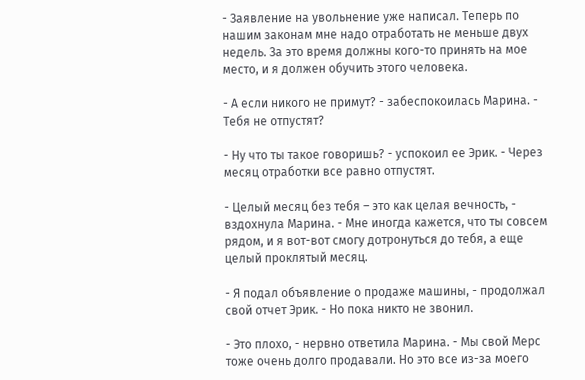- Заявление на увольнение уже написал. Теперь по нашим законам мне надо отработать не меньше двух недель. За это время должны кого-то принять на мое место, и я должен обучить этого человека.

- А если никого не примут? - забеспокоилась Марина. - Тебя не отпустят?

- Ну что ты такое говоришь? - успокоил ее Эрик. - Через месяц отработки все равно отпустят.

- Целый месяц без тебя – это как целая вечность, - вздохнула Марина. - Мне иногда кажется, что ты совсем рядом, и я вот-вот смогу дотронуться до тебя, а еще целый проклятый месяц.

- Я подал объявление о продаже машины, - продолжал свой отчет Эрик. - Но пока никто не звонил.

- Это плохо, - нервно ответила Марина. - Мы свой Мерс тоже очень долго продавали. Но это все из-за моего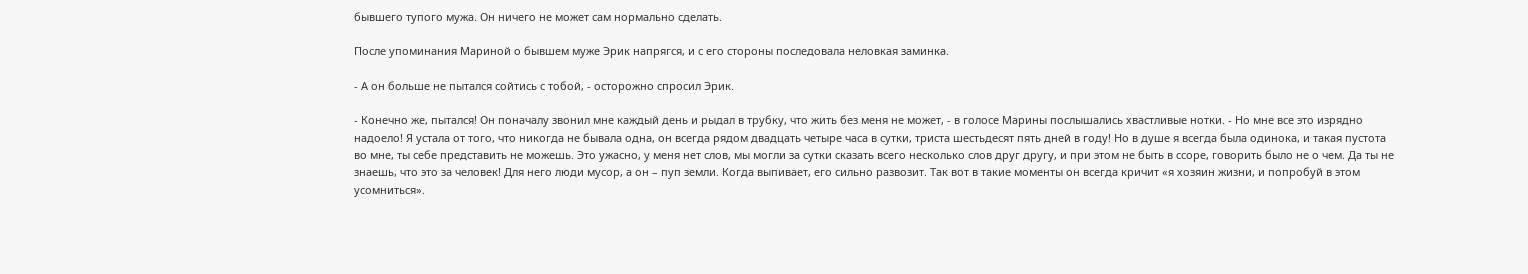бывшего тупого мужа. Он ничего не может сам нормально сделать.

После упоминания Мариной о бывшем муже Эрик напрягся, и с его стороны последовала неловкая заминка.

- А он больше не пытался сойтись с тобой, - осторожно спросил Эрик.

- Конечно же, пытался! Он поначалу звонил мне каждый день и рыдал в трубку, что жить без меня не может, - в голосе Марины послышались хвастливые нотки. - Но мне все это изрядно надоело! Я устала от того, что никогда не бывала одна, он всегда рядом двадцать четыре часа в сутки, триста шестьдесят пять дней в году! Но в душе я всегда была одинока, и такая пустота во мне, ты себе представить не можешь. Это ужасно, у меня нет слов, мы могли за сутки сказать всего несколько слов друг другу, и при этом не быть в ссоре, говорить было не о чем. Да ты не знаешь, что это за человек! Для него люди мусор, а он – пуп земли. Когда выпивает, его сильно развозит. Так вот в такие моменты он всегда кричит «я хозяин жизни, и попробуй в этом усомниться».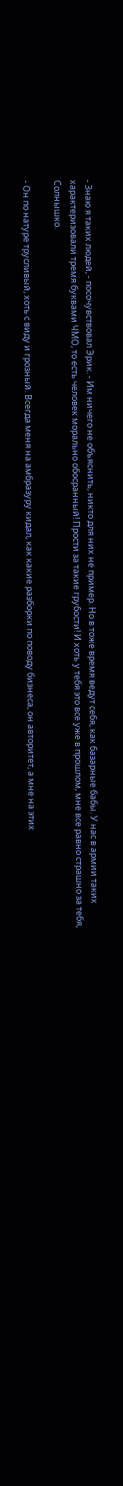- Знаю я таких людей, - посочувствовал Эрик. - Им ничего не объяснить, никто для них не пример. Но в тоже время ведут себя, как базарные бабы. У нас в армии таких характеризовали тремя буквами ЧМО, то есть человек морально обосранный! Прости за такие грубости! И хоть у тебя это все уже в прошлом, мне все равно страшно за тебя, Солнышко.

- Он по натуре трусливый, хоть с виду и грозный. Всегда меня на амбразуру кидал, как какие разборки по поводу бизнеса, он авторитет, а мне на этих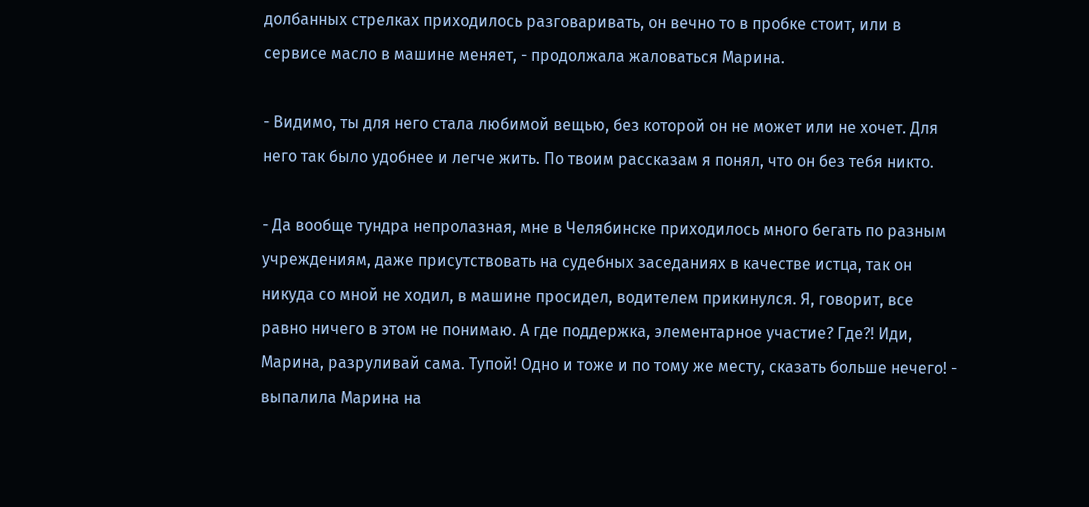долбанных стрелках приходилось разговаривать, он вечно то в пробке стоит, или в сервисе масло в машине меняет, - продолжала жаловаться Марина.

- Видимо, ты для него стала любимой вещью, без которой он не может или не хочет. Для него так было удобнее и легче жить. По твоим рассказам я понял, что он без тебя никто.

- Да вообще тундра непролазная, мне в Челябинске приходилось много бегать по разным учреждениям, даже присутствовать на судебных заседаниях в качестве истца, так он никуда со мной не ходил, в машине просидел, водителем прикинулся. Я, говорит, все равно ничего в этом не понимаю. А где поддержка, элементарное участие? Где?! Иди, Марина, разруливай сама. Тупой! Одно и тоже и по тому же месту, сказать больше нечего! - выпалила Марина на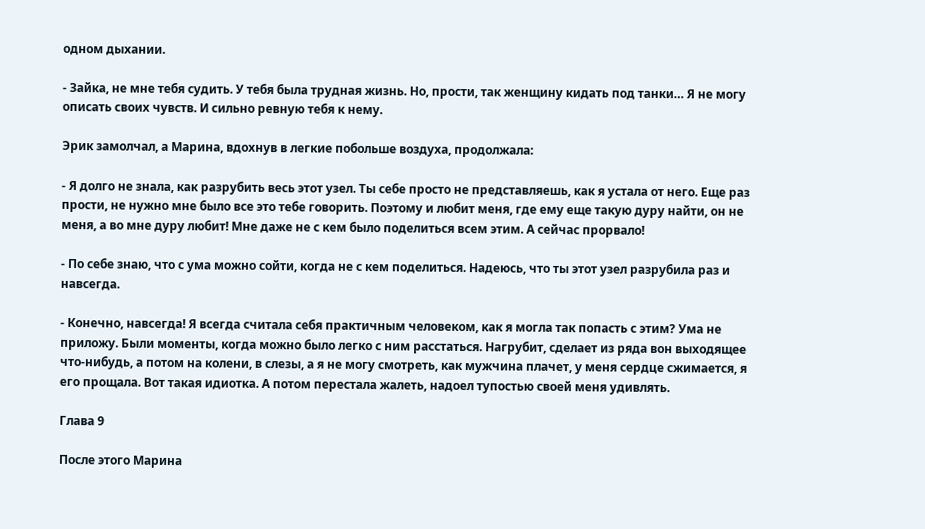одном дыхании.

- Зайка, не мне тебя судить. У тебя была трудная жизнь. Но, прости, так женщину кидать под танки… Я не могу описать своих чувств. И сильно ревную тебя к нему.

Эрик замолчал, а Марина, вдохнув в легкие побольше воздуха, продолжала:

- Я долго не знала, как разрубить весь этот узел. Ты себе просто не представляешь, как я устала от него. Еще раз прости, не нужно мне было все это тебе говорить. Поэтому и любит меня, где ему еще такую дуру найти, он не меня, а во мне дуру любит! Мне даже не с кем было поделиться всем этим. А сейчас прорвало!

- По себе знаю, что с ума можно сойти, когда не с кем поделиться. Надеюсь, что ты этот узел разрубила раз и навсегда.

- Конечно, навсегда! Я всегда считала себя практичным человеком, как я могла так попасть с этим? Ума не приложу. Были моменты, когда можно было легко с ним расстаться. Нагрубит, сделает из ряда вон выходящее что-нибудь, а потом на колени, в слезы, а я не могу смотреть, как мужчина плачет, у меня сердце сжимается, я его прощала. Вот такая идиотка. А потом перестала жалеть, надоел тупостью своей меня удивлять.

Глава 9

После этого Марина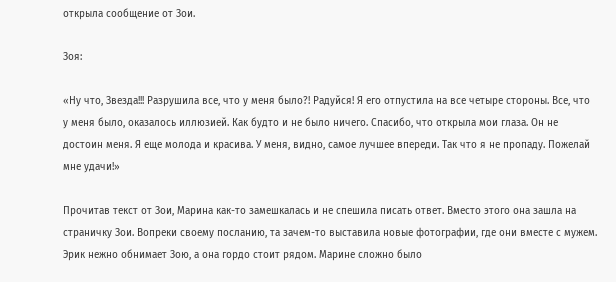открыла сообщение от Зои.

Зоя:

«Ну что, Звезда!!! Разрушила все, что у меня было?! Радуйся! Я его отпустила на все четыре стороны. Все, что у меня было, оказалось иллюзией. Как будто и не было ничего. Спасибо, что открыла мои глаза. Он не достоин меня. Я еще молода и красива. У меня, видно, самое лучшее впереди. Так что я не пропаду. Пожелай мне удачи!»

Прочитав текст от Зои, Марина как-то замешкалась и не спешила писать ответ. Вместо этого она зашла на страничку Зои. Вопреки своему посланию, та зачем-то выставила новые фотографии, где они вместе с мужем. Эрик нежно обнимает Зою, а она гордо стоит рядом. Марине сложно было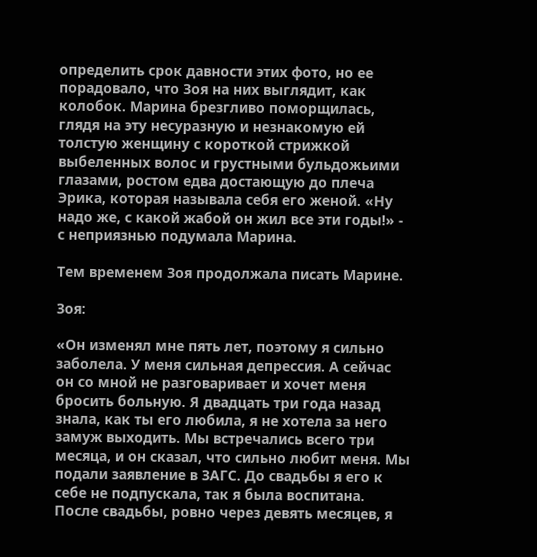определить срок давности этих фото, но ее порадовало, что Зоя на них выглядит, как колобок. Марина брезгливо поморщилась, глядя на эту несуразную и незнакомую ей толстую женщину с короткой стрижкой выбеленных волос и грустными бульдожьими глазами, ростом едва достающую до плеча Эрика, которая называла себя его женой. «Ну надо же, с какой жабой он жил все эти годы!» - с неприязнью подумала Марина.

Тем временем Зоя продолжала писать Марине.

Зоя:

«Он изменял мне пять лет, поэтому я сильно заболела. У меня сильная депрессия. А сейчас он со мной не разговаривает и хочет меня бросить больную. Я двадцать три года назад знала, как ты его любила, я не хотела за него замуж выходить. Мы встречались всего три месяца, и он сказал, что сильно любит меня. Мы подали заявление в ЗАГС. До свадьбы я его к себе не подпускала, так я была воспитана. После свадьбы, ровно через девять месяцев, я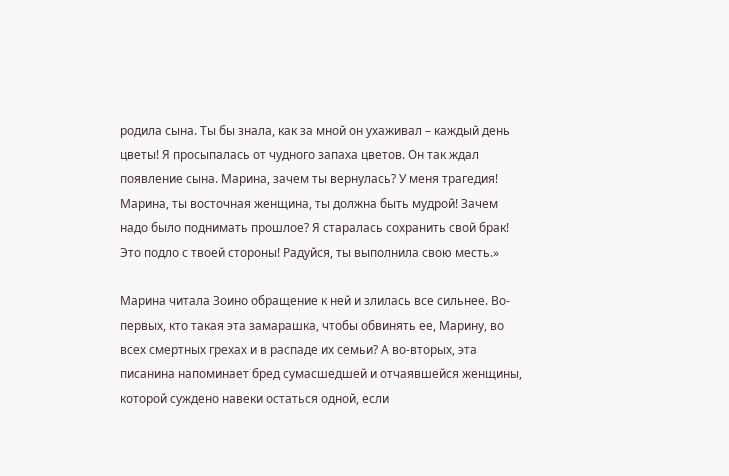родила сына. Ты бы знала, как за мной он ухаживал – каждый день цветы! Я просыпалась от чудного запаха цветов. Он так ждал появление сына. Марина, зачем ты вернулась? У меня трагедия! Марина, ты восточная женщина, ты должна быть мудрой! Зачем надо было поднимать прошлое? Я старалась сохранить свой брак! Это подло с твоей стороны! Радуйся, ты выполнила свою месть.»

Марина читала Зоино обращение к ней и злилась все сильнее. Во-первых, кто такая эта замарашка, чтобы обвинять ее, Марину, во всех смертных грехах и в распаде их семьи? А во-вторых, эта писанина напоминает бред сумасшедшей и отчаявшейся женщины, которой суждено навеки остаться одной, если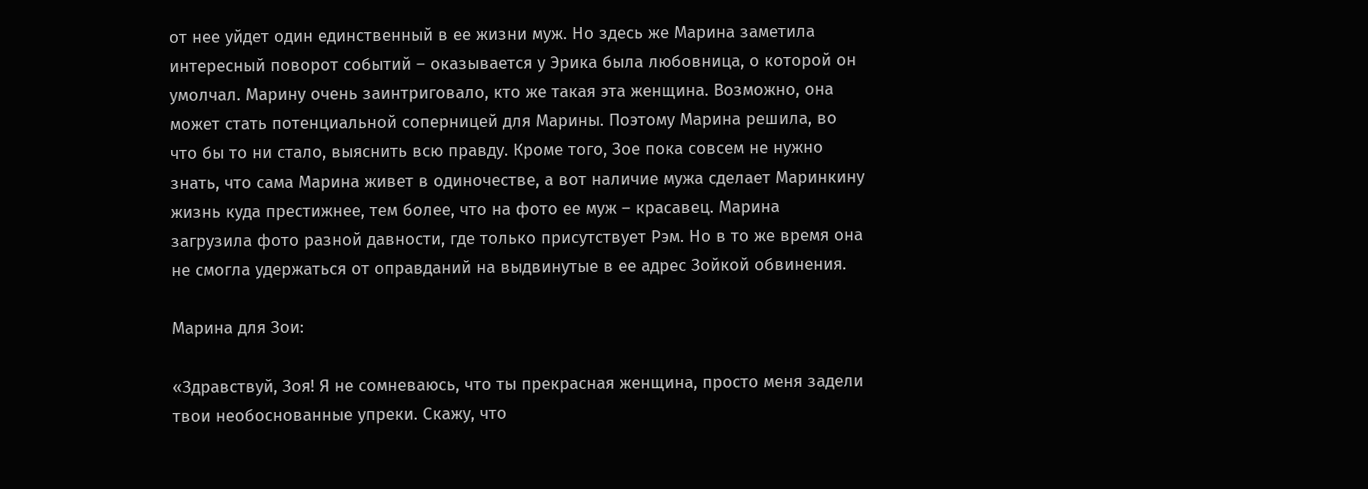от нее уйдет один единственный в ее жизни муж. Но здесь же Марина заметила интересный поворот событий – оказывается у Эрика была любовница, о которой он умолчал. Марину очень заинтриговало, кто же такая эта женщина. Возможно, она может стать потенциальной соперницей для Марины. Поэтому Марина решила, во что бы то ни стало, выяснить всю правду. Кроме того, Зое пока совсем не нужно знать, что сама Марина живет в одиночестве, а вот наличие мужа сделает Маринкину жизнь куда престижнее, тем более, что на фото ее муж – красавец. Марина загрузила фото разной давности, где только присутствует Рэм. Но в то же время она не смогла удержаться от оправданий на выдвинутые в ее адрес Зойкой обвинения.

Марина для Зои:

«Здравствуй, Зоя! Я не сомневаюсь, что ты прекрасная женщина, просто меня задели твои необоснованные упреки. Скажу, что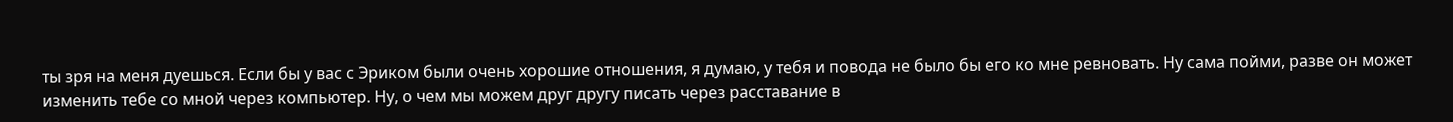ты зря на меня дуешься. Если бы у вас с Эриком были очень хорошие отношения, я думаю, у тебя и повода не было бы его ко мне ревновать. Ну сама пойми, разве он может изменить тебе со мной через компьютер. Ну, о чем мы можем друг другу писать через расставание в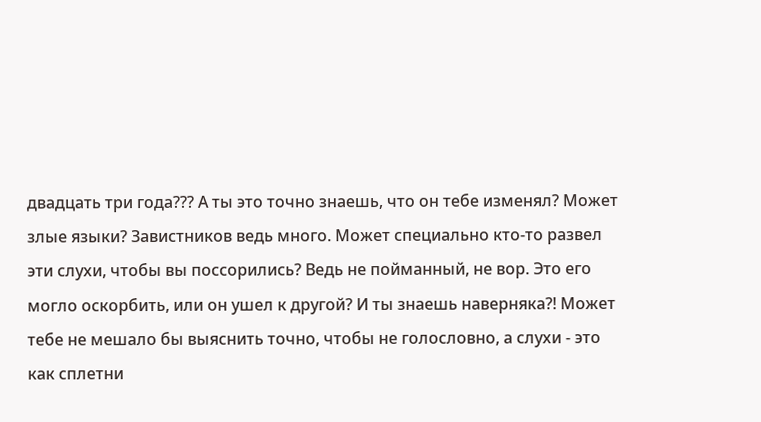двадцать три года??? А ты это точно знаешь, что он тебе изменял? Может злые языки? Завистников ведь много. Может специально кто-то развел эти слухи, чтобы вы поссорились? Ведь не пойманный, не вор. Это его могло оскорбить, или он ушел к другой? И ты знаешь наверняка?! Может тебе не мешало бы выяснить точно, чтобы не голословно, а слухи - это как сплетни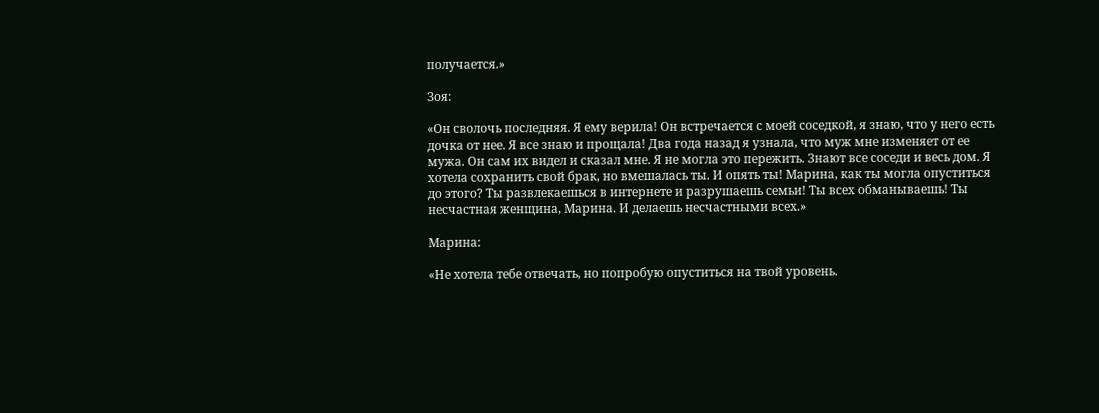получается.»

Зоя:

«Он сволочь последняя. Я ему верила! Он встречается с моей соседкой, я знаю, что у него есть дочка от нее. Я все знаю и прощала! Два года назад я узнала, что муж мне изменяет от ее мужа. Он сам их видел и сказал мне. Я не могла это пережить. Знают все соседи и весь дом. Я хотела сохранить свой брак, но вмешалась ты. И опять ты! Марина, как ты могла опуститься до этого? Ты развлекаешься в интернете и разрушаешь семьи! Ты всех обманываешь! Ты несчастная женщина, Марина. И делаешь несчастными всех.»

Марина:

«Не хотела тебе отвечать, но попробую опуститься на твой уровень.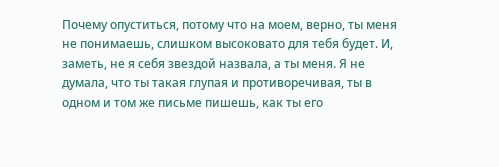Почему опуститься, потому что на моем, верно, ты меня не понимаешь, слишком высоковато для тебя будет. И, заметь, не я себя звездой назвала, а ты меня. Я не думала, что ты такая глупая и противоречивая, ты в одном и том же письме пишешь, как ты его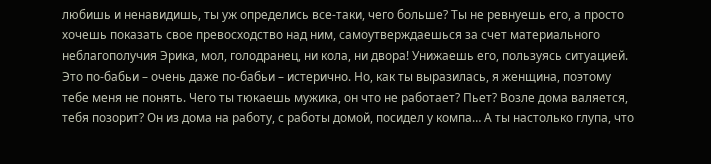любишь и ненавидишь, ты уж определись все-таки, чего больше? Ты не ревнуешь его, а просто хочешь показать свое превосходство над ним, самоутверждаешься за счет материального неблагополучия Эрика, мол, голодранец, ни кола, ни двора! Унижаешь его, пользуясь ситуацией. Это по-бабьи – очень даже по-бабьи – истерично. Но, как ты выразилась, я женщина, поэтому тебе меня не понять. Чего ты тюкаешь мужика, он что не работает? Пьет? Возле дома валяется, тебя позорит? Он из дома на работу, с работы домой, посидел у компа… А ты настолько глупа, что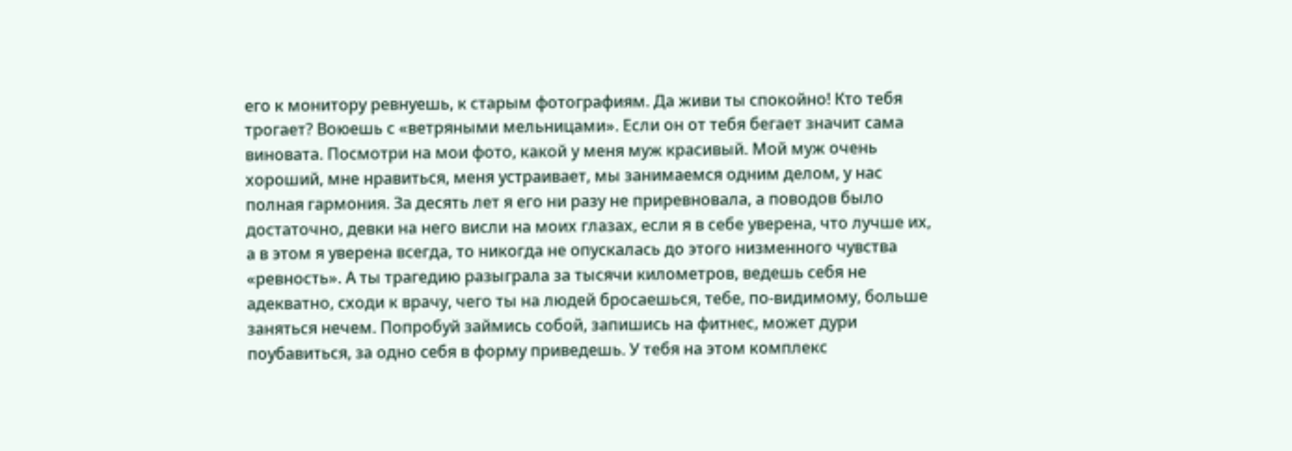его к монитору ревнуешь, к старым фотографиям. Да живи ты спокойно! Кто тебя трогает? Воюешь с «ветряными мельницами». Если он от тебя бегает значит сама виновата. Посмотри на мои фото, какой у меня муж красивый. Мой муж очень хороший, мне нравиться, меня устраивает, мы занимаемся одним делом, у нас полная гармония. За десять лет я его ни разу не приревновала, а поводов было достаточно, девки на него висли на моих глазах, если я в себе уверена, что лучше их, а в этом я уверена всегда, то никогда не опускалась до этого низменного чувства «ревность». А ты трагедию разыграла за тысячи километров, ведешь себя не адекватно, сходи к врачу, чего ты на людей бросаешься, тебе, по-видимому, больше заняться нечем. Попробуй займись собой, запишись на фитнес, может дури поубавиться, за одно себя в форму приведешь. У тебя на этом комплекс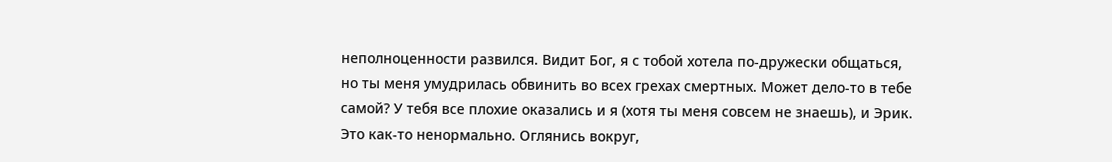неполноценности развился. Видит Бог, я с тобой хотела по-дружески общаться, но ты меня умудрилась обвинить во всех грехах смертных. Может дело-то в тебе самой? У тебя все плохие оказались и я (хотя ты меня совсем не знаешь), и Эрик. Это как-то ненормально. Оглянись вокруг,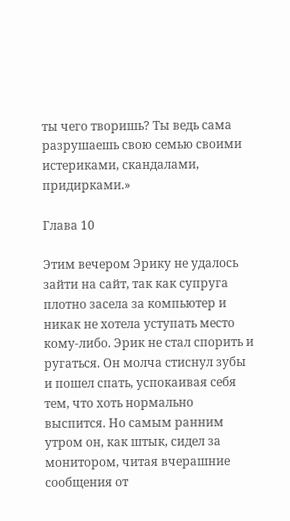ты чего творишь? Ты ведь сама разрушаешь свою семью своими истериками, скандалами, придирками.»

Глава 10

Этим вечером Эрику не удалось зайти на сайт, так как супруга плотно засела за компьютер и никак не хотела уступать место кому-либо. Эрик не стал спорить и ругаться. Он молча стиснул зубы и пошел спать, успокаивая себя тем, что хоть нормально выспится. Но самым ранним утром он, как штык, сидел за монитором, читая вчерашние сообщения от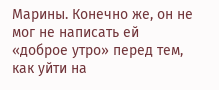Марины. Конечно же, он не мог не написать ей «доброе утро» перед тем, как уйти на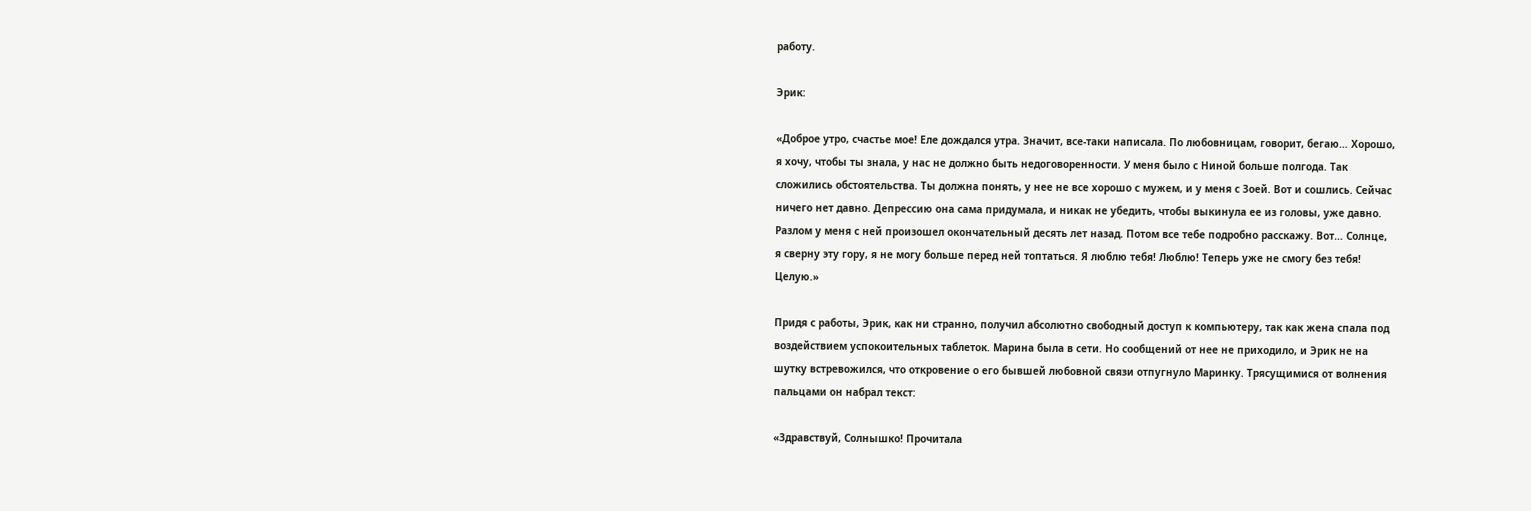работу.

Эрик:

«Доброе утро, счастье мое! Еле дождался утра. Значит, все-таки написала. По любовницам, говорит, бегаю… Хорошо, я хочу, чтобы ты знала, у нас не должно быть недоговоренности. У меня было с Ниной больше полгода. Так сложились обстоятельства. Ты должна понять, у нее не все хорошо с мужем, и у меня с Зоей. Вот и сошлись. Сейчас ничего нет давно. Депрессию она сама придумала, и никак не убедить, чтобы выкинула ее из головы, уже давно. Разлом у меня с ней произошел окончательный десять лет назад. Потом все тебе подробно расскажу. Вот… Солнце, я сверну эту гору, я не могу больше перед ней топтаться. Я люблю тебя! Люблю! Теперь уже не смогу без тебя! Целую.»

Придя с работы, Эрик, как ни странно, получил абсолютно свободный доступ к компьютеру, так как жена спала под воздействием успокоительных таблеток. Марина была в сети. Но сообщений от нее не приходило, и Эрик не на шутку встревожился, что откровение о его бывшей любовной связи отпугнуло Маринку. Трясущимися от волнения пальцами он набрал текст:

«Здравствуй, Солнышко! Прочитала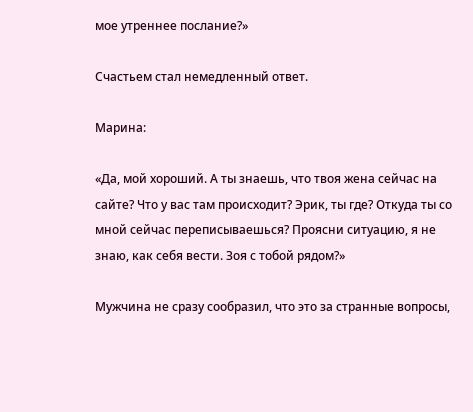мое утреннее послание?»

Счастьем стал немедленный ответ.

Марина:

«Да, мой хороший. А ты знаешь, что твоя жена сейчас на сайте? Что у вас там происходит? Эрик, ты где? Откуда ты со мной сейчас переписываешься? Проясни ситуацию, я не знаю, как себя вести. Зоя с тобой рядом?»

Мужчина не сразу сообразил, что это за странные вопросы,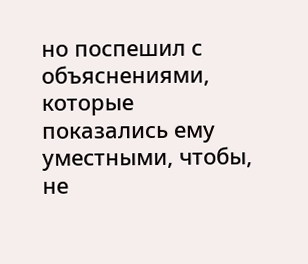но поспешил с объяснениями, которые показались ему уместными, чтобы, не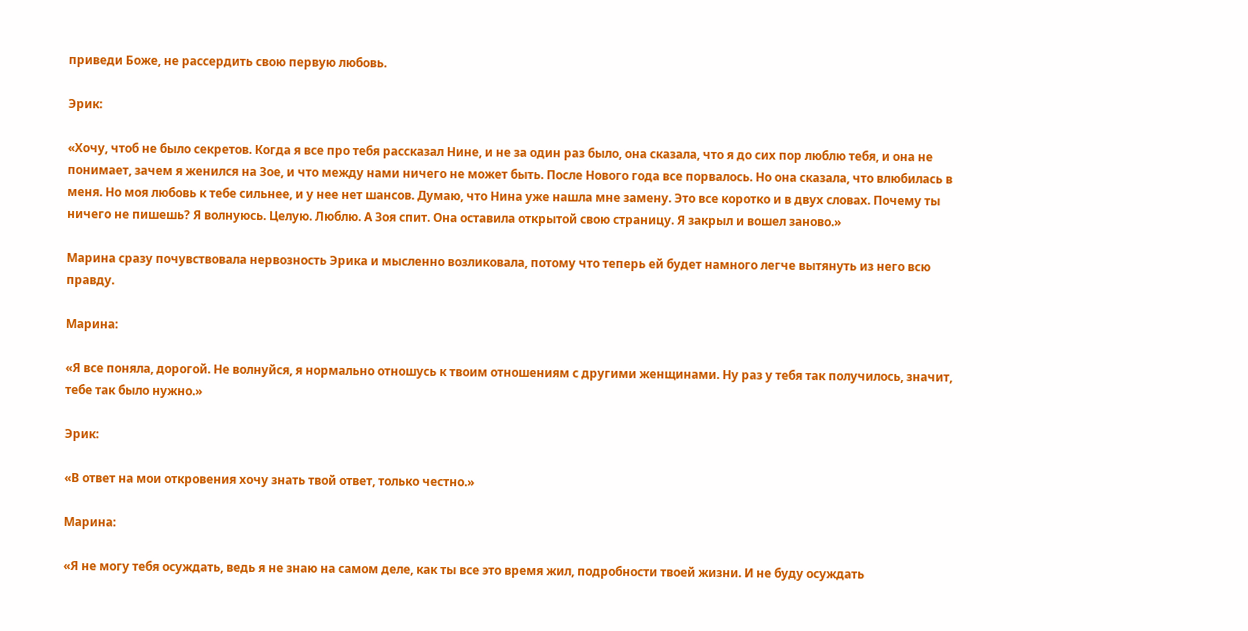приведи Боже, не рассердить свою первую любовь.

Эрик:

«Хочу, чтоб не было секретов. Когда я все про тебя рассказал Нине, и не за один раз было, она сказала, что я до сих пор люблю тебя, и она не понимает, зачем я женился на Зое, и что между нами ничего не может быть. После Нового года все порвалось. Но она сказала, что влюбилась в меня. Но моя любовь к тебе сильнее, и у нее нет шансов. Думаю, что Нина уже нашла мне замену. Это все коротко и в двух словах. Почему ты ничего не пишешь? Я волнуюсь. Целую. Люблю. А Зоя спит. Она оставила открытой свою страницу. Я закрыл и вошел заново.»

Марина сразу почувствовала нервозность Эрика и мысленно возликовала, потому что теперь ей будет намного легче вытянуть из него всю правду.

Марина:

«Я все поняла, дорогой. Не волнуйся, я нормально отношусь к твоим отношениям с другими женщинами. Ну раз у тебя так получилось, значит, тебе так было нужно.»

Эрик:

«В ответ на мои откровения хочу знать твой ответ, только честно.»

Марина:

«Я не могу тебя осуждать, ведь я не знаю на самом деле, как ты все это время жил, подробности твоей жизни. И не буду осуждать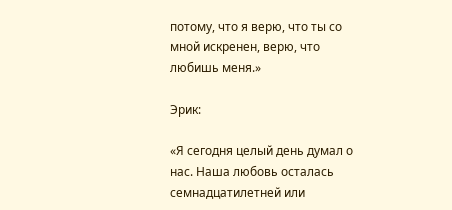потому, что я верю, что ты со мной искренен, верю, что любишь меня.»

Эрик:

«Я сегодня целый день думал о нас. Наша любовь осталась семнадцатилетней или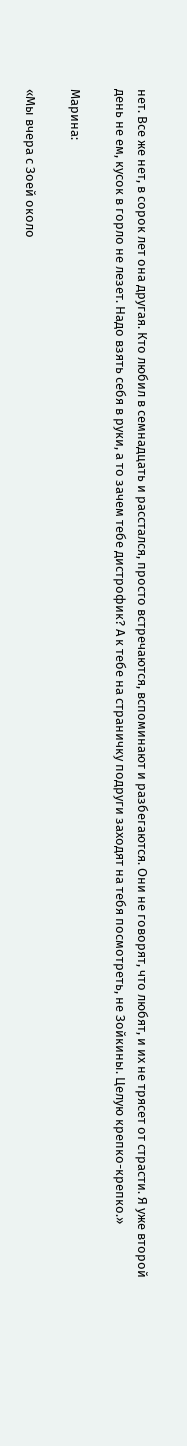нет. Все же нет, в сорок лет она другая. Кто любил в семнадцать и расстался, просто встречаются, вспоминают и разбегаются. Они не говорят, что любят, и их не трясет от страсти. Я уже второй день не ем, кусок в горло не лезет. Надо взять себя в руки, а то зачем тебе дистрофик? А к тебе на страничку подруги заходят на тебя посмотреть, не Зойкины. Целую крепко-крепко.»

Марина:

«Мы вчера с Зоей около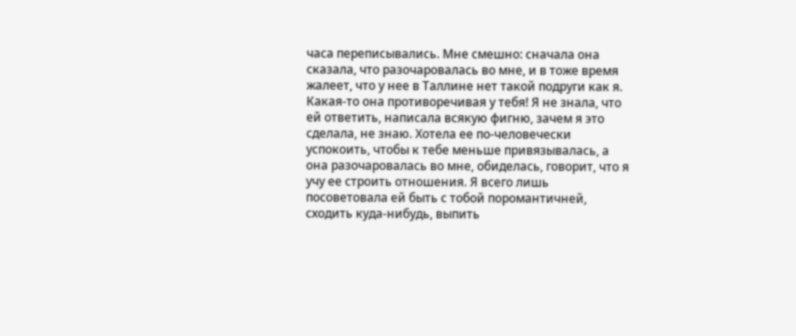часа переписывались. Мне смешно: сначала она сказала, что разочаровалась во мне, и в тоже время жалеет, что у нее в Таллине нет такой подруги как я. Какая-то она противоречивая у тебя! Я не знала, что ей ответить, написала всякую фигню, зачем я это сделала, не знаю. Хотела ее по-человечески успокоить, чтобы к тебе меньше привязывалась, а она разочаровалась во мне, обиделась, говорит, что я учу ее строить отношения. Я всего лишь посоветовала ей быть с тобой поромантичней, сходить куда-нибудь, выпить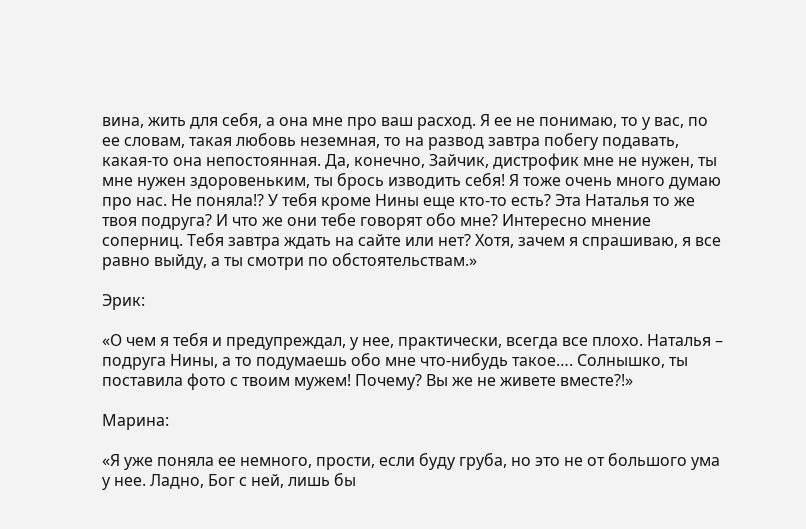вина, жить для себя, а она мне про ваш расход. Я ее не понимаю, то у вас, по ее словам, такая любовь неземная, то на развод завтра побегу подавать, какая-то она непостоянная. Да, конечно, Зайчик, дистрофик мне не нужен, ты мне нужен здоровеньким, ты брось изводить себя! Я тоже очень много думаю про нас. Не поняла!? У тебя кроме Нины еще кто-то есть? Эта Наталья то же твоя подруга? И что же они тебе говорят обо мне? Интересно мнение соперниц. Тебя завтра ждать на сайте или нет? Хотя, зачем я спрашиваю, я все равно выйду, а ты смотри по обстоятельствам.»

Эрик:

«О чем я тебя и предупреждал, у нее, практически, всегда все плохо. Наталья – подруга Нины, а то подумаешь обо мне что-нибудь такое…. Солнышко, ты поставила фото с твоим мужем! Почему? Вы же не живете вместе?!»

Марина:

«Я уже поняла ее немного, прости, если буду груба, но это не от большого ума у нее. Ладно, Бог с ней, лишь бы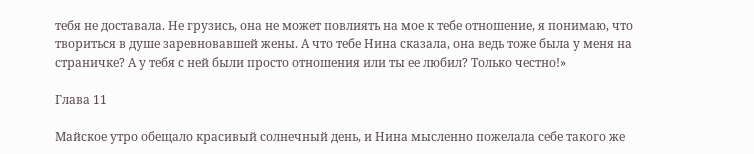тебя не доставала. Не грузись, она не может повлиять на мое к тебе отношение, я понимаю, что твориться в душе заревновавшей жены. А что тебе Нина сказала, она ведь тоже была у меня на страничке? А у тебя с ней были просто отношения или ты ее любил? Только честно!»

Глава 11

Майское утро обещало красивый солнечный день, и Нина мысленно пожелала себе такого же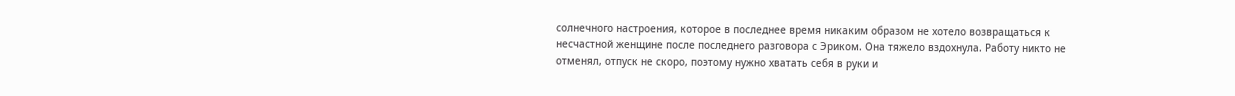солнечного настроения, которое в последнее время никаким образом не хотело возвращаться к несчастной женщине после последнего разговора с Эриком. Она тяжело вздохнула. Работу никто не отменял, отпуск не скоро, поэтому нужно хватать себя в руки и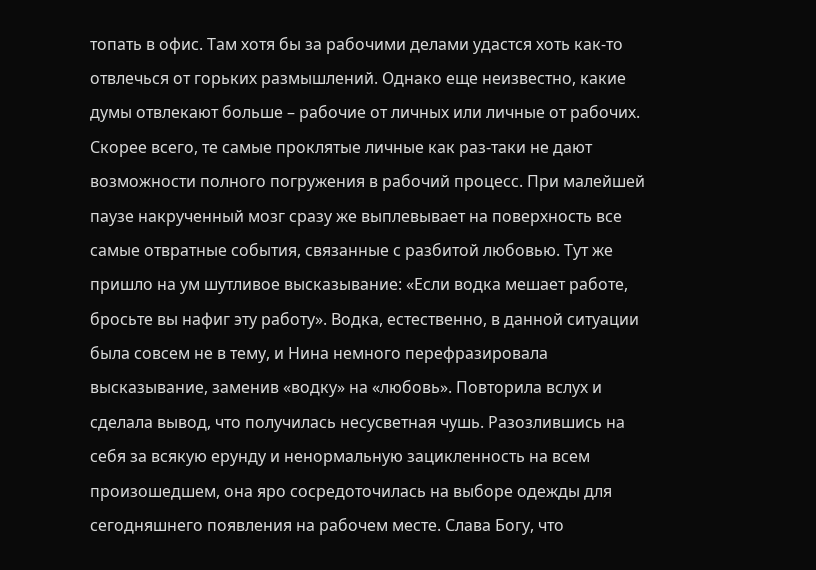топать в офис. Там хотя бы за рабочими делами удастся хоть как-то отвлечься от горьких размышлений. Однако еще неизвестно, какие думы отвлекают больше – рабочие от личных или личные от рабочих. Скорее всего, те самые проклятые личные как раз-таки не дают возможности полного погружения в рабочий процесс. При малейшей паузе накрученный мозг сразу же выплевывает на поверхность все самые отвратные события, связанные с разбитой любовью. Тут же пришло на ум шутливое высказывание: «Если водка мешает работе, бросьте вы нафиг эту работу». Водка, естественно, в данной ситуации была совсем не в тему, и Нина немного перефразировала высказывание, заменив «водку» на «любовь». Повторила вслух и сделала вывод, что получилась несусветная чушь. Разозлившись на себя за всякую ерунду и ненормальную зацикленность на всем произошедшем, она яро сосредоточилась на выборе одежды для сегодняшнего появления на рабочем месте. Слава Богу, что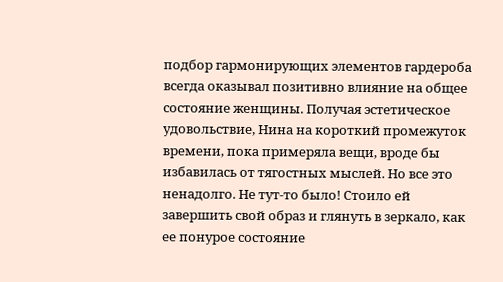подбор гармонирующих элементов гардероба всегда оказывал позитивно влияние на общее состояние женщины. Получая эстетическое удовольствие, Нина на короткий промежуток времени, пока примеряла вещи, вроде бы избавилась от тягостных мыслей. Но все это ненадолго. Не тут-то было! Стоило ей завершить свой образ и глянуть в зеркало, как ее понурое состояние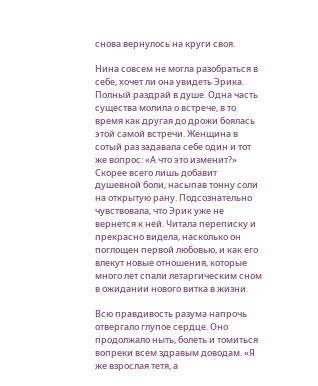снова вернулось на круги своя.

Нина совсем не могла разобраться в себе, хочет ли она увидеть Эрика. Полный раздрай в душе. Одна часть существа молила о встрече, в то время как другая до дрожи боялась этой самой встречи. Женщина в сотый раз задавала себе один и тот же вопрос: «А что это изменит?» Скорее всего лишь добавит душевной боли, насыпав тонну соли на открытую рану. Подсознательно чувствовала, что Эрик уже не вернется к ней. Читала переписку и прекрасно видела, насколько он поглощен первой любовью, и как его влекут новые отношения, которые много лет спали летаргическим сном в ожидании нового витка в жизни.

Всю правдивость разума напрочь отвергало глупое сердце. Оно продолжало ныть, болеть и томиться вопреки всем здравым доводам. «Я же взрослая тетя, а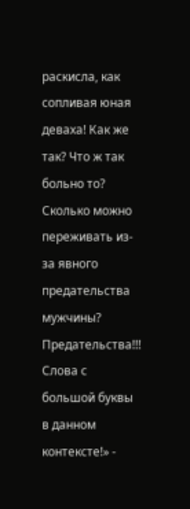раскисла, как сопливая юная деваха! Как же так? Что ж так больно то? Сколько можно переживать из-за явного предательства мужчины? Предательства!!! Слова с большой буквы в данном контексте!» -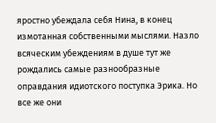яростно убеждала себя Нина, в конец измотанная собственными мыслями. Назло всяческим убеждениям в душе тут же рождались самые разнообразные оправдания идиотского поступка Эрика. Но все же они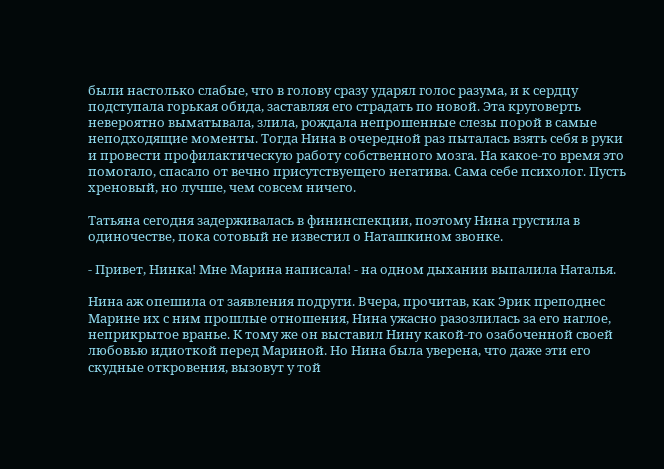были настолько слабые, что в голову сразу ударял голос разума, и к сердцу подступала горькая обида, заставляя его страдать по новой. Эта круговерть невероятно выматывала, злила, рождала непрошенные слезы порой в самые неподходящие моменты. Тогда Нина в очередной раз пыталась взять себя в руки и провести профилактическую работу собственного мозга. На какое-то время это помогало, спасало от вечно присутствуещего негатива. Сама себе психолог. Пусть хреновый, но лучше, чем совсем ничего.

Татьяна сегодня задерживалась в фининспекции, поэтому Нина грустила в одиночестве, пока сотовый не известил о Наташкином звонке.

- Привет, Нинка! Мне Марина написала! - на одном дыхании выпалила Наталья.

Нина аж опешила от заявления подруги. Вчера, прочитав, как Эрик преподнес Марине их с ним прошлые отношения, Нина ужасно разозлилась за его наглое, неприкрытое вранье. К тому же он выставил Нину какой-то озабоченной своей любовью идиоткой перед Мариной. Но Нина была уверена, что даже эти его скудные откровения, вызовут у той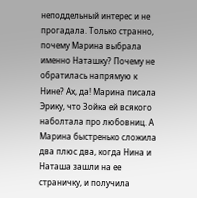неподдельный интерес и не прогадала. Только странно, почему Марина выбрала именно Наташку? Почему не обратилась напрямую к Нине? Ах, да! Марина писала Эрику, что Зойка ей всякого наболтала про любовниц. А Марина быстренько сложила два плюс два, когда Нина и Наташа зашли на ее страничку, и получила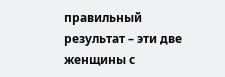правильный результат – эти две женщины с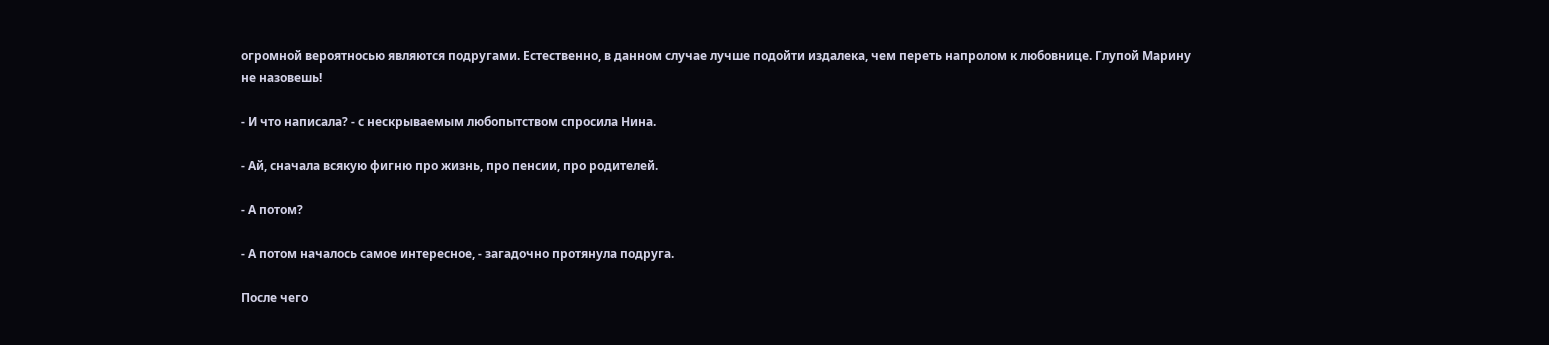огромной вероятносью являются подругами. Естественно, в данном случае лучше подойти издалека, чем переть напролом к любовнице. Глупой Марину не назовешь!

- И что написала? - с нескрываемым любопытством спросила Нина.

- Ай, сначала всякую фигню про жизнь, про пенсии, про родителей.

- А потом?

- А потом началось самое интересное, - загадочно протянула подруга.

После чего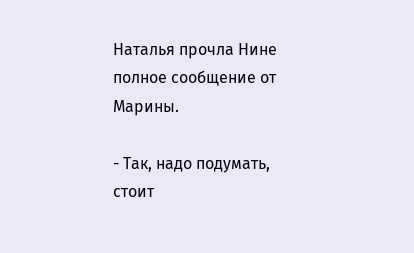Наталья прочла Нине полное сообщение от Марины.

- Так, надо подумать, стоит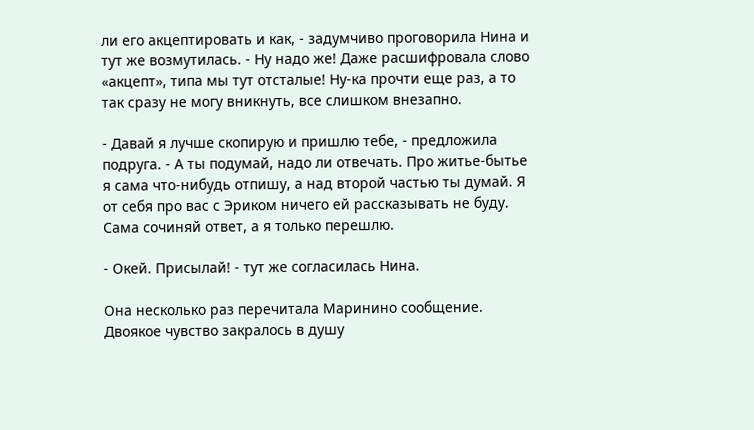ли его акцептировать и как, - задумчиво проговорила Нина и тут же возмутилась. - Ну надо же! Даже расшифровала слово «акцепт», типа мы тут отсталые! Ну-ка прочти еще раз, а то так сразу не могу вникнуть, все слишком внезапно.

- Давай я лучше скопирую и пришлю тебе, - предложила подруга. - А ты подумай, надо ли отвечать. Про житье-бытье я сама что-нибудь отпишу, а над второй частью ты думай. Я от себя про вас с Эриком ничего ей рассказывать не буду. Сама сочиняй ответ, а я только перешлю.

- Окей. Присылай! - тут же согласилась Нина.

Она несколько раз перечитала Маринино сообщение. Двоякое чувство закралось в душу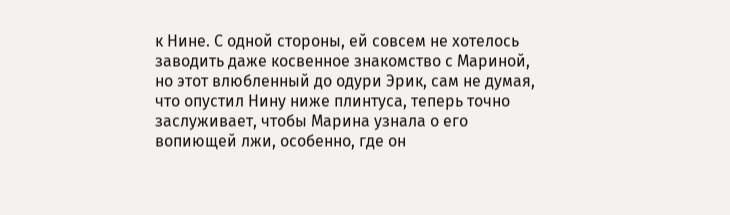к Нине. С одной стороны, ей совсем не хотелось заводить даже косвенное знакомство с Мариной, но этот влюбленный до одури Эрик, сам не думая, что опустил Нину ниже плинтуса, теперь точно заслуживает, чтобы Марина узнала о его вопиющей лжи, особенно, где он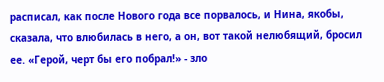расписал, как после Нового года все порвалось, и Нина, якобы, сказала, что влюбилась в него, а он, вот такой нелюбящий, бросил ее. «Герой, черт бы его побрал!» - зло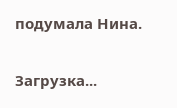подумала Нина.

Загрузка...